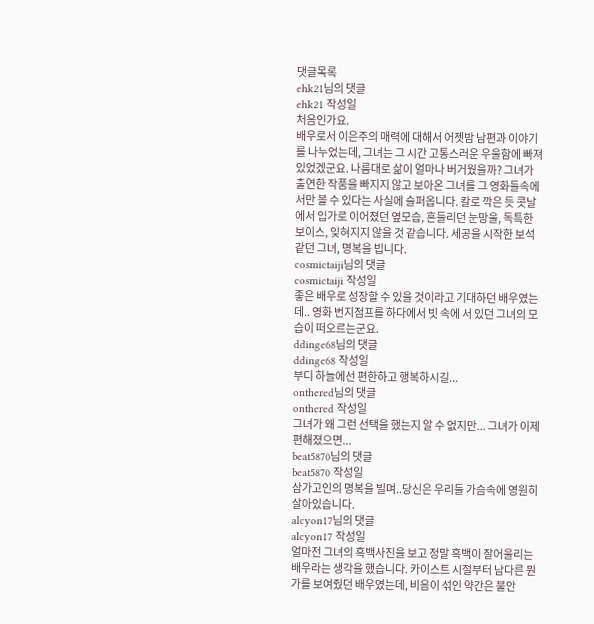댓글목록
ehk21님의 댓글
ehk21 작성일
처음인가요.
배우로서 이은주의 매력에 대해서 어젯밤 남편과 이야기를 나누었는데, 그녀는 그 시간 고통스러운 우울함에 빠져 있었겠군요. 나름대로 삶이 얼마나 버거웠을까? 그녀가 출연한 작품을 빠지지 않고 보아온 그녀를 그 영화들속에서만 볼 수 있다는 사실에 슬퍼옵니다. 칼로 깍은 듯 콧날에서 입가로 이어졌던 옆모습, 흔들리던 눈망울, 독특한 보이스, 잊혀지지 않을 것 같습니다. 세공을 시작한 보석같던 그녀, 명복을 빕니다.
cosmictaiji님의 댓글
cosmictaiji 작성일
좋은 배우로 성장할 수 있을 것이라고 기대하던 배우였는데.. 영화 번지점프를 하다에서 빗 속에 서 있던 그녀의 모습이 떠오르는군요.
ddinge68님의 댓글
ddinge68 작성일
부디 하늘에선 편한하고 행복하시길...
onthered님의 댓글
onthered 작성일
그녀가 왜 그런 선택을 했는지 알 수 없지만... 그녀가 이제 편해졌으면...
beat5870님의 댓글
beat5870 작성일
삼가고인의 명복을 빌며..당신은 우리들 가슴속에 영원히 살아있습니다.
alcyon17님의 댓글
alcyon17 작성일
얼마전 그녀의 흑백사진을 보고 정말 흑백이 잘어울리는 배우라는 생각을 했습니다. 카이스트 시절부터 남다른 뭔가를 보여줬던 배우였는데, 비음이 섞인 약간은 불안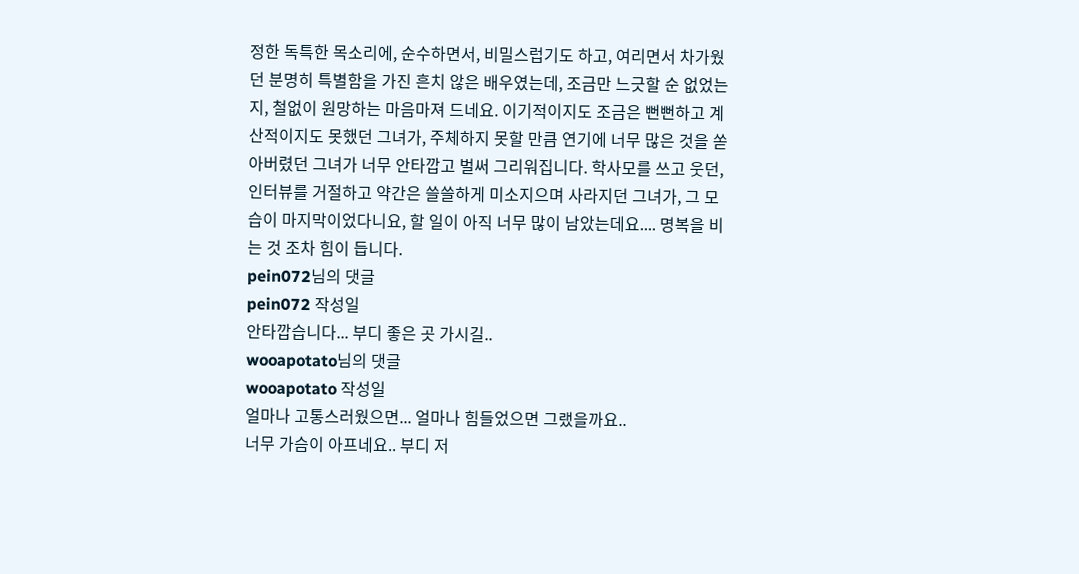정한 독특한 목소리에, 순수하면서, 비밀스럽기도 하고, 여리면서 차가웠던 분명히 특별함을 가진 흔치 않은 배우였는데, 조금만 느긋할 순 없었는지, 철없이 원망하는 마음마져 드네요. 이기적이지도 조금은 뻔뻔하고 계산적이지도 못했던 그녀가, 주체하지 못할 만큼 연기에 너무 많은 것을 쏟아버렸던 그녀가 너무 안타깝고 벌써 그리워집니다. 학사모를 쓰고 웃던, 인터뷰를 거절하고 약간은 쓸쓸하게 미소지으며 사라지던 그녀가, 그 모습이 마지막이었다니요, 할 일이 아직 너무 많이 남았는데요.... 명복을 비는 것 조차 힘이 듭니다.
pein072님의 댓글
pein072 작성일
안타깝습니다... 부디 좋은 곳 가시길..
wooapotato님의 댓글
wooapotato 작성일
얼마나 고통스러웠으면... 얼마나 힘들었으면 그랬을까요..
너무 가슴이 아프네요.. 부디 저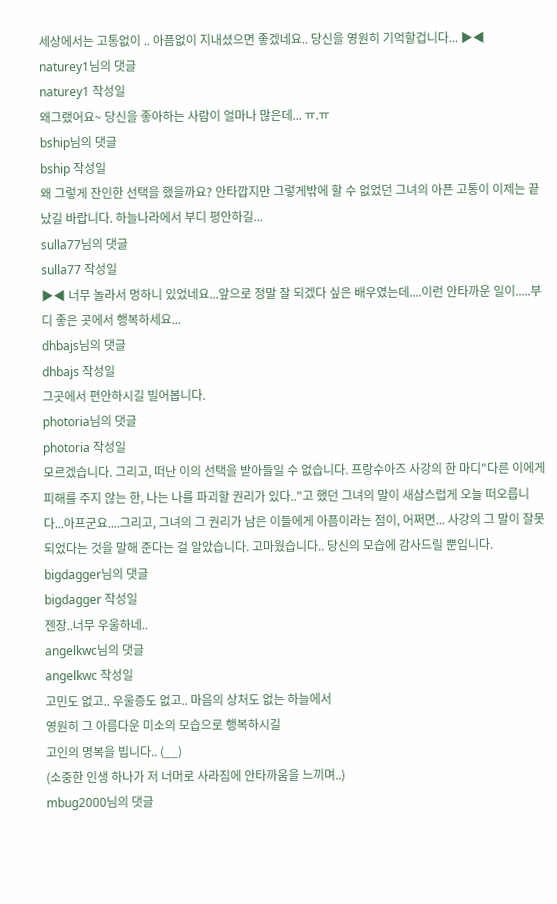세상에서는 고통없이 .. 아픔없이 지내셨으면 좋겠네요.. 당신을 영원히 기억할겁니다... ▶◀
naturey1님의 댓글
naturey1 작성일
왜그랬어요~ 당신을 좋아하는 사람이 얼마나 많은데... ㅠ.ㅠ
bship님의 댓글
bship 작성일
왜 그렇게 잔인한 선택을 했을까요? 안타깝지만 그렇게밖에 할 수 없었던 그녀의 아픈 고통이 이제는 끝났길 바랍니다. 하늘나라에서 부디 평안하길...
sulla77님의 댓글
sulla77 작성일
▶◀ 너무 놀라서 멍하니 있었네요...앞으로 정말 잘 되겠다 싶은 배우였는데....이런 안타까운 일이.....부디 좋은 곳에서 행복하세요...
dhbajs님의 댓글
dhbajs 작성일
그곳에서 편안하시길 빌어봅니다.
photoria님의 댓글
photoria 작성일
모르겠습니다. 그리고, 떠난 이의 선택을 받아들일 수 없습니다. 프랑수아즈 사강의 한 마디"다른 이에게 피해를 주지 않는 한, 나는 나를 파괴할 권리가 있다.."고 했던 그녀의 말이 새삼스럽게 오늘 떠오릅니다...아프군요....그리고, 그녀의 그 권리가 남은 이들에게 아픔이라는 점이, 어쩌면... 사강의 그 말이 잘못되었다는 것을 말해 준다는 걸 알았습니다. 고마웠습니다.. 당신의 모습에 감사드릴 뿐입니다.
bigdagger님의 댓글
bigdagger 작성일
젠장..너무 우울하네..
angelkwc님의 댓글
angelkwc 작성일
고민도 없고.. 우울증도 없고.. 마음의 상처도 없는 하늘에서
영원히 그 아름다운 미소의 모습으로 행복하시길
고인의 명복을 빕니다.. (__)
(소중한 인생 하나가 저 너머로 사라짐에 안타까움을 느끼며..)
mbug2000님의 댓글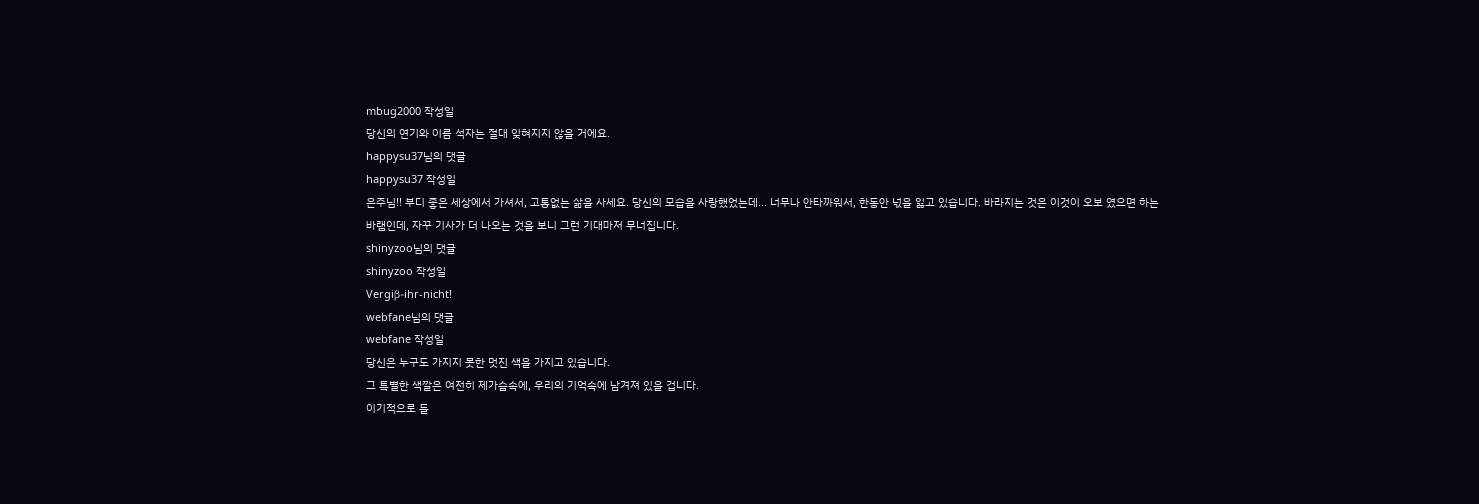mbug2000 작성일
당신의 연기와 이름 석자는 절대 잊혀지지 않을 거에요.
happysu37님의 댓글
happysu37 작성일
은주님!! 부디 좋은 세상에서 가셔서, 고통없는 삶을 사세요. 당신의 모습을 사랑했었는데... 너무나 안타까워서, 한동안 넋을 잃고 있습니다. 바라지는 것은 이것이 오보 였으면 하는 바램인데, 자꾸 기사가 더 나오는 것을 보니 그런 기대마저 무너집니다.
shinyzoo님의 댓글
shinyzoo 작성일
Vergiβ-ihr-nicht!
webfane님의 댓글
webfane 작성일
당신은 누구도 가지지 못한 멋진 색을 가지고 있습니다.
그 특별한 색깔은 여전히 제가슴속에, 우리의 기억속에 남겨져 있을 겁니다.
이기적으로 들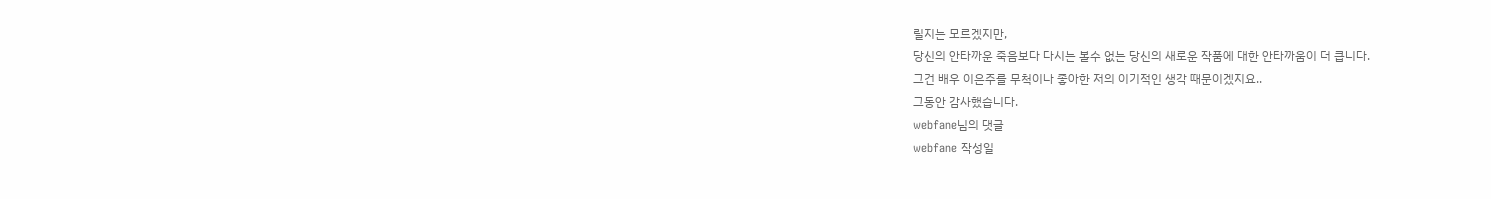릴지는 모르겠지만,
당신의 안타까운 죽음보다 다시는 볼수 없는 당신의 새로운 작품에 대한 안타까움이 더 큽니다.
그건 배우 이은주를 무척이나 좋아한 저의 이기적인 생각 때문이겠지요..
그동안 감사했습니다.
webfane님의 댓글
webfane 작성일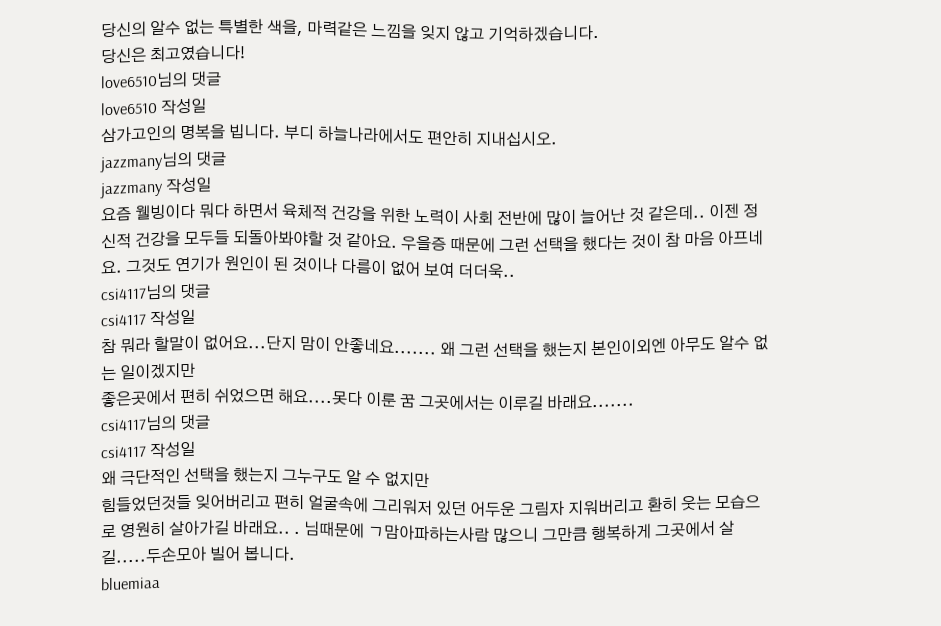당신의 알수 없는 특별한 색을, 마력같은 느낌을 잊지 않고 기억하겠습니다.
당신은 최고였습니다!
love6510님의 댓글
love6510 작성일
삼가고인의 명복을 빕니다. 부디 하늘나라에서도 편안히 지내십시오.
jazzmany님의 댓글
jazzmany 작성일
요즘 웰빙이다 뭐다 하면서 육체적 건강을 위한 노력이 사회 전반에 많이 늘어난 것 같은데.. 이젠 정신적 건강을 모두들 되돌아봐야할 것 같아요. 우을증 때문에 그런 선택을 했다는 것이 참 마음 아프네요. 그것도 연기가 원인이 된 것이나 다름이 없어 보여 더더욱..
csi4117님의 댓글
csi4117 작성일
참 뭐라 할말이 없어요...단지 맘이 안좋네요....... 왜 그런 선택을 했는지 본인이외엔 아무도 알수 없는 일이겠지만
좋은곳에서 편히 쉬었으면 해요....못다 이룬 꿈 그곳에서는 이루길 바래요.......
csi4117님의 댓글
csi4117 작성일
왜 극단적인 선택을 했는지 그누구도 알 수 없지만
힘들었던것들 잊어버리고 편히 얼굴속에 그리워저 있던 어두운 그림자 지워버리고 환히 웃는 모습으로 영원히 살아가길 바래요.. . 님때문에 ㄱ맘아파하는사람 많으니 그만큼 행복하게 그곳에서 살길.....두손모아 빌어 봅니다.
bluemiaa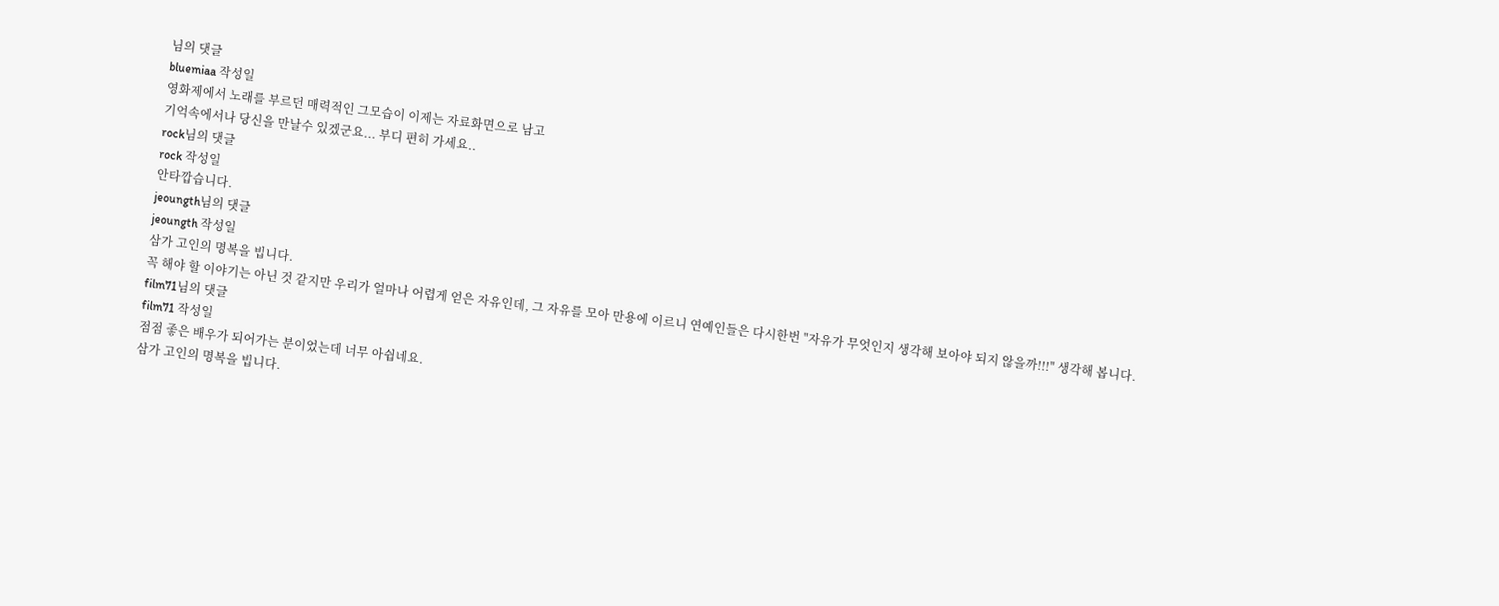님의 댓글
bluemiaa 작성일
영화제에서 노래를 부르던 매력적인 그모습이 이제는 자료화면으로 남고
기억속에서나 당신을 만날수 있겠군요... 부디 편히 가세요..
rock님의 댓글
rock 작성일
안타깝습니다.
jeoungth님의 댓글
jeoungth 작성일
삼가 고인의 명복을 빕니다.
꼭 해야 할 이야기는 아닌 것 같지만 우리가 얼마나 어렵게 얻은 자유인데, 그 자유를 모아 만용에 이르니 연예인들은 다시한번 "자유가 무엇인지 생각해 보아야 되지 않을까!!!" 생각해 봅니다.
film71님의 댓글
film71 작성일
점점 좋은 배우가 되어가는 분이었는데 너무 아쉽네요.
삼가 고인의 명복을 빕니다.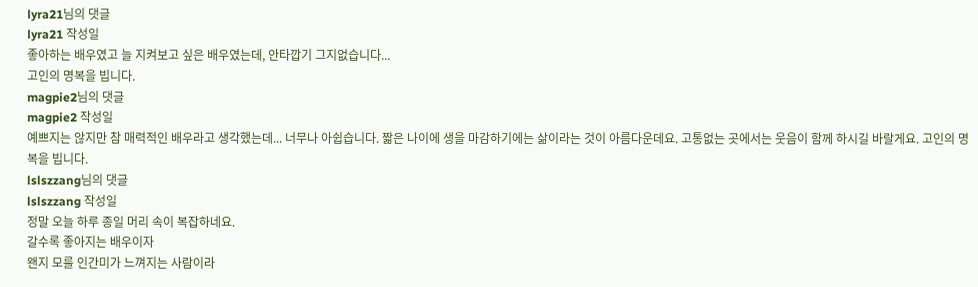lyra21님의 댓글
lyra21 작성일
좋아하는 배우였고 늘 지켜보고 싶은 배우였는데, 안타깝기 그지없습니다...
고인의 명복을 빕니다.
magpie2님의 댓글
magpie2 작성일
예쁘지는 않지만 참 매력적인 배우라고 생각했는데... 너무나 아쉽습니다. 짧은 나이에 생을 마감하기에는 삶이라는 것이 아름다운데요. 고통없는 곳에서는 웃음이 함께 하시길 바랄게요. 고인의 명복을 빕니다.
lslszzang님의 댓글
lslszzang 작성일
정말 오늘 하루 종일 머리 속이 복잡하네요.
갈수록 좋아지는 배우이자
왠지 모를 인간미가 느껴지는 사람이라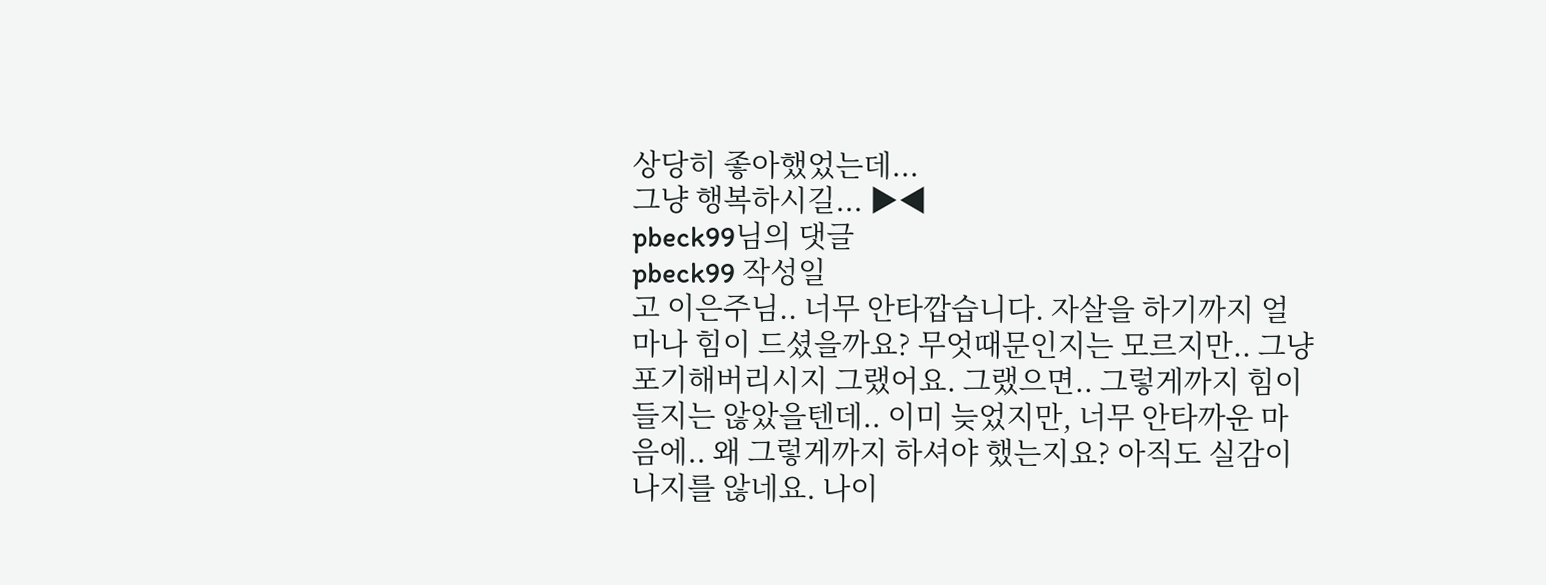상당히 좋아했었는데...
그냥 행복하시길... ▶◀
pbeck99님의 댓글
pbeck99 작성일
고 이은주님.. 너무 안타깝습니다. 자살을 하기까지 얼마나 힘이 드셨을까요? 무엇때문인지는 모르지만.. 그냥 포기해버리시지 그랬어요. 그랬으면.. 그렇게까지 힘이 들지는 않았을텐데.. 이미 늦었지만, 너무 안타까운 마음에.. 왜 그렇게까지 하셔야 했는지요? 아직도 실감이 나지를 않네요. 나이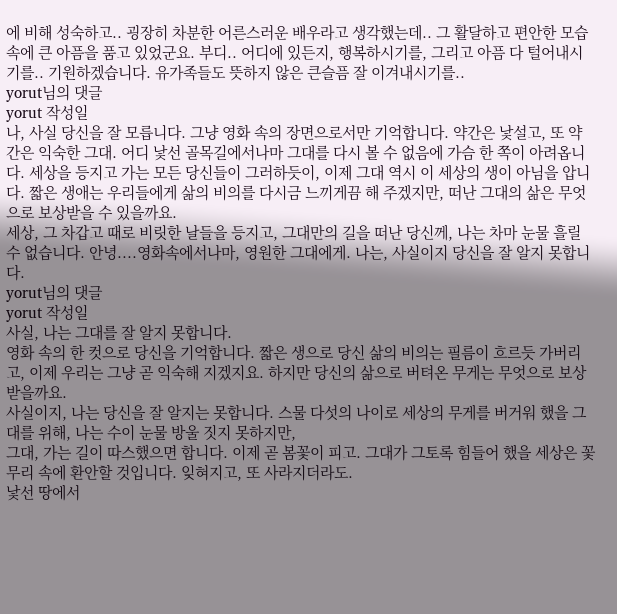에 비해 성숙하고.. 굉장히 차분한 어른스러운 배우라고 생각했는데.. 그 활달하고 편안한 모습 속에 큰 아픔을 품고 있었군요. 부디.. 어디에 있든지, 행복하시기를, 그리고 아픔 다 털어내시기를.. 기원하겠습니다. 유가족들도 뜻하지 않은 큰슬픔 잘 이겨내시기를..
yorut님의 댓글
yorut 작성일
나, 사실 당신을 잘 모릅니다. 그냥 영화 속의 장면으로서만 기억합니다. 약간은 낯설고, 또 약간은 익숙한 그대. 어디 낯선 골목길에서나마 그대를 다시 볼 수 없음에 가슴 한 쪽이 아려옵니다. 세상을 등지고 가는 모든 당신들이 그러하듯이, 이제 그대 역시 이 세상의 생이 아님을 압니다. 짧은 생애는 우리들에게 삶의 비의를 다시금 느끼게끔 해 주겠지만, 떠난 그대의 삶은 무엇으로 보상받을 수 있을까요.
세상, 그 차갑고 때로 비릿한 날들을 등지고, 그대만의 길을 떠난 당신께, 나는 차마 눈물 흘릴 수 없습니다. 안녕....영화속에서나마, 영원한 그대에게. 나는, 사실이지 당신을 잘 알지 못합니다.
yorut님의 댓글
yorut 작성일
사실, 나는 그대를 잘 알지 못합니다.
영화 속의 한 컷으로 당신을 기억합니다. 짧은 생으로 당신 삶의 비의는 필름이 흐르듯 가버리고, 이제 우리는 그냥 곧 익숙해 지겠지요. 하지만 당신의 삶으로 버텨온 무게는 무엇으로 보상 받을까요.
사실이지, 나는 당신을 잘 알지는 못합니다. 스물 다섯의 나이로 세상의 무게를 버거워 했을 그대를 위해, 나는 수이 눈물 방울 짓지 못하지만,
그대, 가는 길이 따스했으면 합니다. 이제 곧 봄꽃이 피고. 그대가 그토록 힘들어 했을 세상은 꽃무리 속에 환안할 것입니다. 잊혀지고, 또 사라지더라도.
낯선 땅에서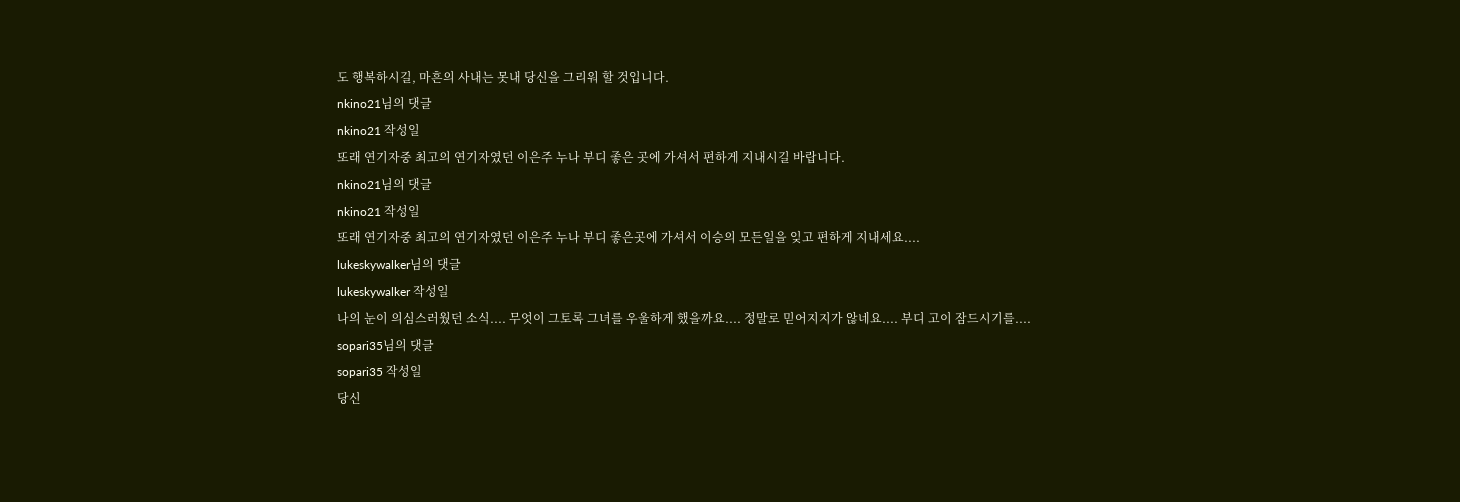도 행복하시길, 마흔의 사내는 못내 당신을 그리워 할 것입니다.
nkino21님의 댓글
nkino21 작성일
또래 연기자중 최고의 연기자였던 이은주 누나 부디 좋은 곳에 가셔서 편하게 지내시길 바랍니다.
nkino21님의 댓글
nkino21 작성일
또래 연기자중 최고의 연기자였던 이은주 누나 부디 좋은곳에 가셔서 이승의 모든일을 잊고 편하게 지내세요....
lukeskywalker님의 댓글
lukeskywalker 작성일
나의 눈이 의심스러웠던 소식.... 무엇이 그토록 그녀를 우울하게 했을까요.... 정말로 믿어지지가 않네요.... 부디 고이 잠드시기를....
sopari35님의 댓글
sopari35 작성일
당신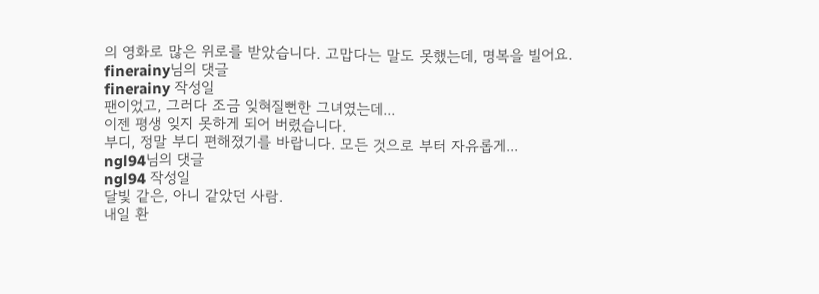의 영화로 많은 위로를 받았습니다. 고맙다는 말도 못했는데, 명복을 빌어요.
finerainy님의 댓글
finerainy 작성일
팬이었고, 그러다 조금 잊혀질뻔한 그녀였는데...
이젠 평생 잊지 못하게 되어 버렸습니다.
부디, 정말 부디 편해졌기를 바랍니다. 모든 것으로 부터 자유롭게...
ngl94님의 댓글
ngl94 작성일
달빛 같은, 아니 같았던 사람.
내일 환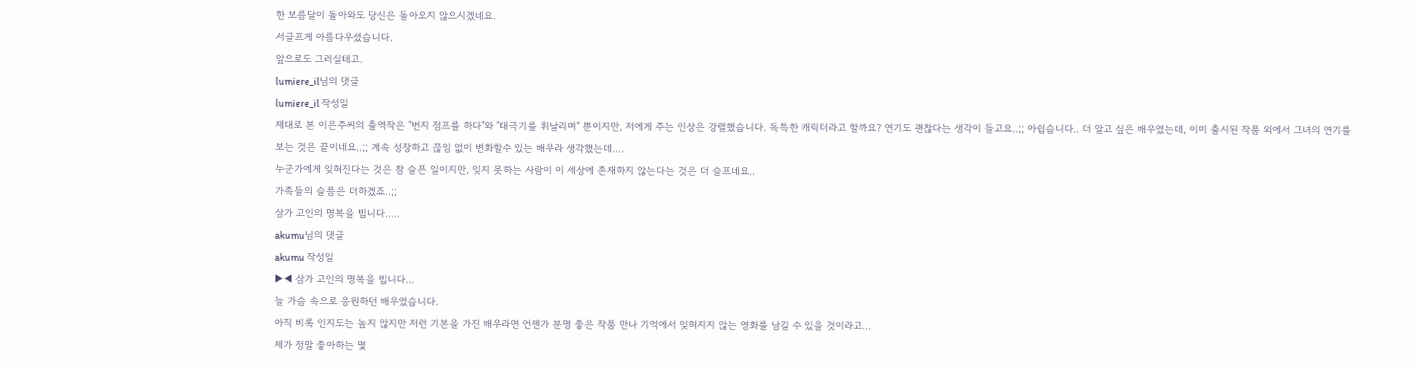한 보름달이 돌아와도 당신은 돌아오지 않으시겠네요.
서글프게 아름다우셨습니다.
앞으로도 그러실테고.
lumiere_il님의 댓글
lumiere_il 작성일
제대로 본 이은주씨의 출역작은 "번지 점프를 하다"와 "태극기를 휘날리며" 뿐이지만, 저에게 주는 인상은 강렬했습니다. 독특한 캐릭터라고 할까요? 연기도 괜찮다는 생각이 들고요..;; 아쉽습니다.. 더 알고 싶은 배우였는데, 이미 출시된 작품 외에서 그녀의 연기를 보는 것은 끝이네요..;; 계속 성장하고 끊임 없이 변화할수 있는 배우라 생각했는데....
누군가에게 잊혀진다는 것은 참 슬픈 일이지만, 잊지 못하는 사람이 이 세상에 존재하지 않는다는 것은 더 슬프네요..
가족들의 슬픔은 더하겠죠..;;
삼가 고인의 명복을 빕니다.....
akumu님의 댓글
akumu 작성일
▶◀ 삼가 고인의 명복을 빕니다...
늘 가슴 속으로 응원하던 배우였습니다.
아직 비록 인지도는 높지 않지만 저런 기본을 가진 배우라면 언젠가 분명 좋은 작품 만나 기억에서 잊혀지지 않는 영화를 남길 수 있을 것이라고...
제가 정말 좋아하는 몇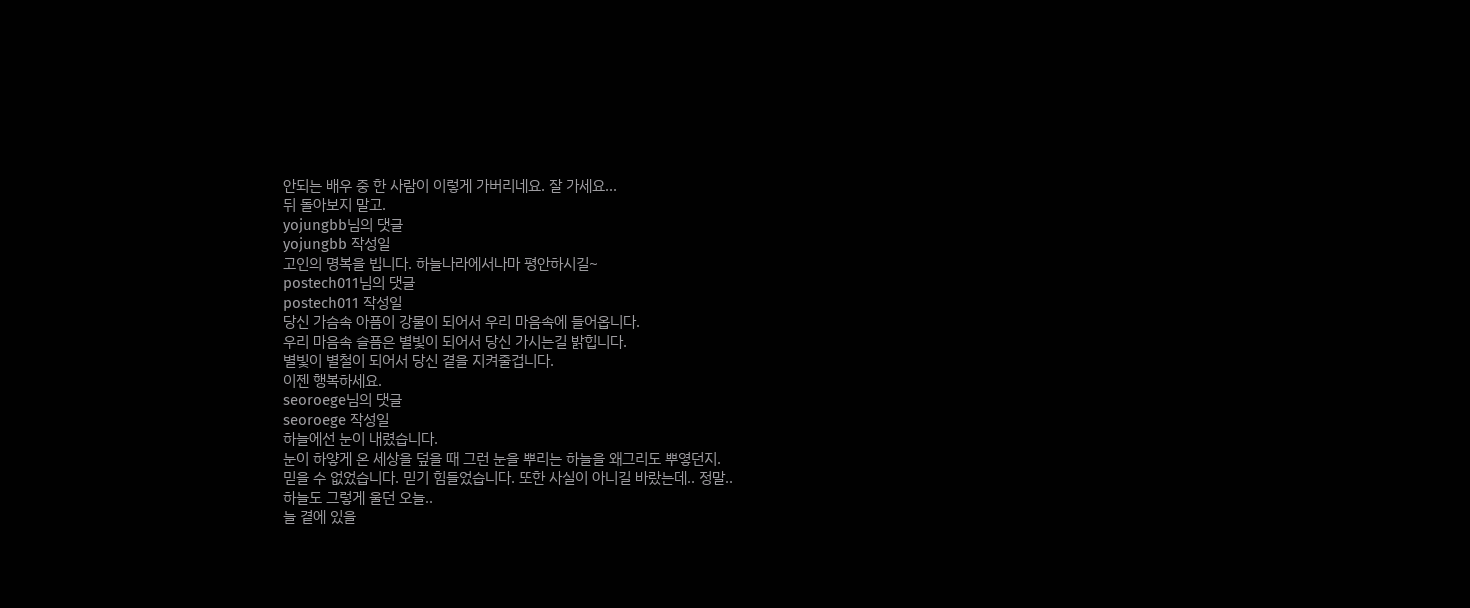안되는 배우 중 한 사람이 이렇게 가버리네요. 잘 가세요...
뒤 돌아보지 말고.
yojungbb님의 댓글
yojungbb 작성일
고인의 명복을 빕니다. 하늘나라에서나마 평안하시길~
postech011님의 댓글
postech011 작성일
당신 가슴속 아픔이 강물이 되어서 우리 마음속에 들어옵니다.
우리 마음속 슬픔은 별빛이 되어서 당신 가시는길 밝힙니다.
별빛이 별철이 되어서 당신 곁을 지켜줄겁니다.
이젠 행복하세요.
seoroege님의 댓글
seoroege 작성일
하늘에선 눈이 내렸습니다.
눈이 하얗게 온 세상을 덮을 때 그런 눈을 뿌리는 하늘을 왜그리도 뿌옇던지.
믿을 수 없었습니다. 믿기 힘들었습니다. 또한 사실이 아니길 바랐는데.. 정말..
하늘도 그렇게 울던 오늘..
늘 곁에 있을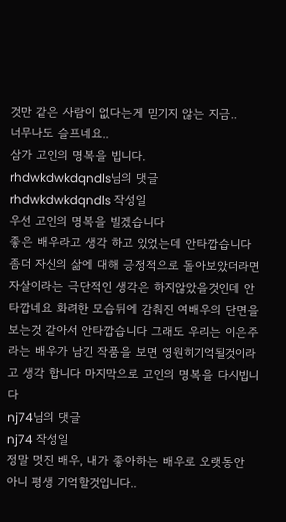것만 같은 사람이 없다는게 믿기지 않는 지금..
너무나도 슬프네요..
삼가 고인의 명복을 빕니다.
rhdwkdwkdqndls님의 댓글
rhdwkdwkdqndls 작성일
우선 고인의 명복을 빌겠습니다
좋은 배우라고 생각 하고 있었는데 안타깝습니다
좀더 자신의 삶에 대해 긍정적으로 돌아보았더라면 자살이라는 극단적인 생각은 하지않았을것인데 안타깝네요 화려한 모습뒤에 감춰진 여배우의 단면을 보는것 같아서 안타깝습니다 그래도 우리는 이은주라는 배우가 남긴 작품을 보면 영원히기억될것이라고 생각 합니다 마지막으로 고인의 명복을 다시빕니다
nj74님의 댓글
nj74 작성일
정말 멋진 배우, 내가 좋아하는 배우로 오랫동안 아니 평생 기억할것입니다..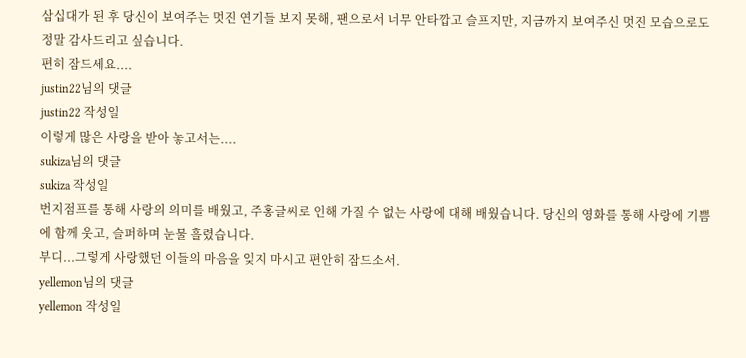삼십대가 된 후 당신이 보여주는 멋진 연기들 보지 못해, 팬으로서 너무 안타깝고 슬프지만, 지금까지 보여주신 멋진 모습으로도 정말 감사드리고 싶습니다.
편히 잠드세요....
justin22님의 댓글
justin22 작성일
이렇게 많은 사랑을 받아 놓고서는....
sukiza님의 댓글
sukiza 작성일
번지점프를 통해 사랑의 의미를 배웠고, 주홍글씨로 인해 가질 수 없는 사랑에 대해 배웠습니다. 당신의 영화를 통해 사랑에 기쁨에 함께 웃고, 슬퍼하며 눈물 흘렸습니다.
부디...그렇게 사랑했던 이들의 마음을 잊지 마시고 편안히 잠드소서.
yellemon님의 댓글
yellemon 작성일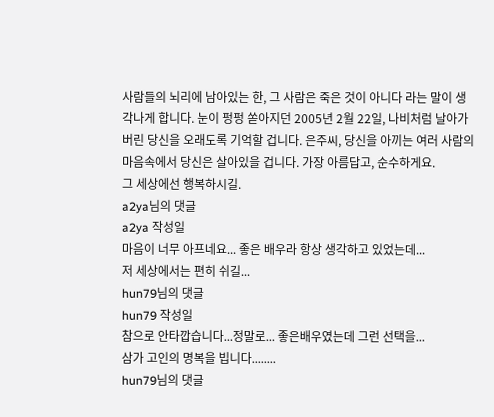사람들의 뇌리에 남아있는 한, 그 사람은 죽은 것이 아니다 라는 말이 생각나게 합니다. 눈이 펑펑 쏟아지던 2005년 2월 22일, 나비처럼 날아가버린 당신을 오래도록 기억할 겁니다. 은주씨, 당신을 아끼는 여러 사람의 마음속에서 당신은 살아있을 겁니다. 가장 아름답고, 순수하게요.
그 세상에선 행복하시길.
a2ya님의 댓글
a2ya 작성일
마음이 너무 아프네요... 좋은 배우라 항상 생각하고 있었는데...
저 세상에서는 편히 쉬길...
hun79님의 댓글
hun79 작성일
참으로 안타깝습니다...정말로... 좋은배우였는데 그런 선택을...
삼가 고인의 명복을 빕니다........
hun79님의 댓글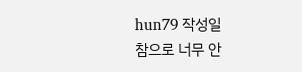hun79 작성일
참으로 너무 안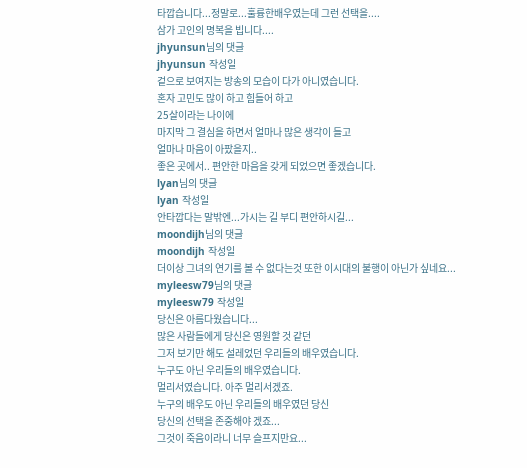타깝습니다...정말로...훌륭한배우였는데 그런 선택을....
삼가 고인의 명복을 빕니다....
jhyunsun님의 댓글
jhyunsun 작성일
겉으로 보여지는 방송의 모습이 다가 아니였습니다.
혼자 고민도 많이 하고 힘들어 하고
25살이라는 나이에
마지막 그 결심을 하면서 얼마나 많은 생각이 들고
얼마나 마음이 아팠을지..
좋은 곳에서.. 편안한 마음을 갖게 되었으면 좋겠습니다.
lyan님의 댓글
lyan 작성일
안타깝다는 말밖엔...가시는 길 부디 편안하시길...
moondijh님의 댓글
moondijh 작성일
더이상 그녀의 연기를 볼 수 없다는것 또한 이시대의 불행이 아닌가 싶네요...
myleesw79님의 댓글
myleesw79 작성일
당신은 아름다웠습니다...
많은 사람들에게 당신은 영원할 것 같던
그저 보기만 해도 설레었던 우리들의 배우였습니다.
누구도 아닌 우리들의 배우였습니다.
멀리서였습니다. 아주 멀리서겠죠.
누구의 배우도 아닌 우리들의 배우였던 당신
당신의 선택을 존중해야 겠죠...
그것이 죽음이라니 너무 슬프지만요...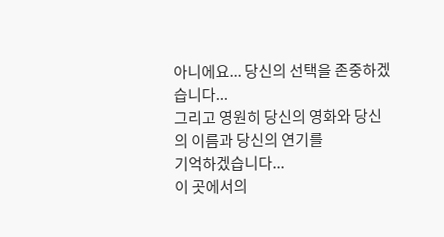아니에요... 당신의 선택을 존중하겠습니다...
그리고 영원히 당신의 영화와 당신의 이름과 당신의 연기를
기억하겠습니다...
이 곳에서의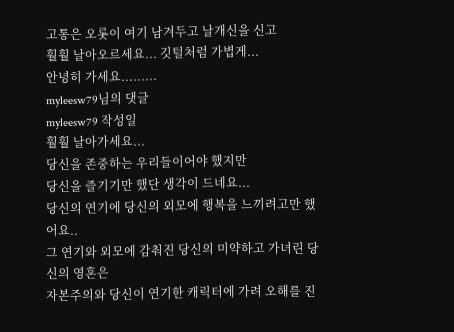고통은 오롯이 여기 남겨두고 날개신을 신고
훨훨 날아오르세요... 깃털처럼 가볍게...
안녕히 가세요.........
myleesw79님의 댓글
myleesw79 작성일
훨훨 날아가세요...
당신을 존중하는 우리들이어야 했지만
당신을 즐기기만 했단 생각이 드네요...
당신의 연기에 당신의 외모에 행복을 느끼려고만 했어요..
그 연기와 외모에 감춰진 당신의 미약하고 가녀린 당신의 영혼은
자본주의와 당신이 연기한 캐릭터에 가려 오해를 진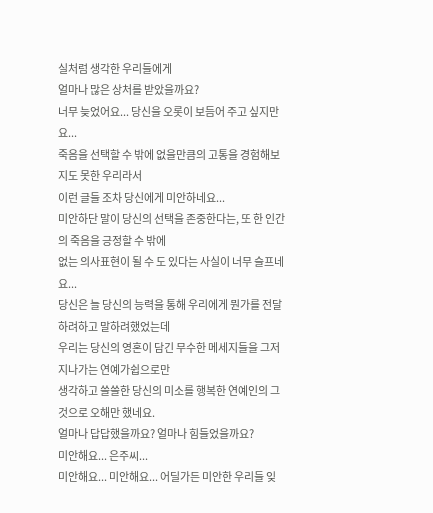실처럼 생각한 우리들에게
얼마나 많은 상처를 받았을까요?
너무 늦었어요... 당신을 오롯이 보듬어 주고 싶지만요...
죽음을 선택할 수 밖에 없을만큼의 고통을 경험해보지도 못한 우리라서
이런 글들 조차 당신에게 미안하네요...
미안하단 말이 당신의 선택을 존중한다는, 또 한 인간의 죽음을 긍정할 수 밖에
없는 의사표현이 될 수 도 있다는 사실이 너무 슬프네요...
당신은 늘 당신의 능력을 통해 우리에게 뭔가를 전달하려하고 말하려했었는데
우리는 당신의 영혼이 담긴 무수한 메세지들을 그저 지나가는 연예가쉽으로만
생각하고 쓸쓸한 당신의 미소를 행복한 연예인의 그것으로 오해만 했네요.
얼마나 답답했을까요? 얼마나 힘들었을까요?
미안해요... 은주씨...
미안해요... 미안해요... 어딜가든 미안한 우리들 잊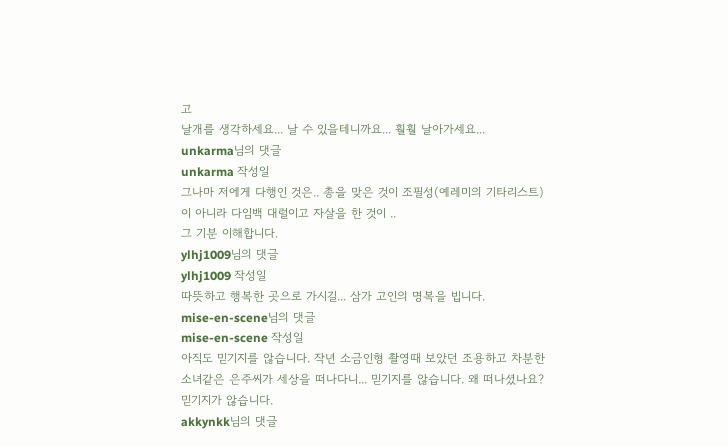고
날개를 생각하세요... 날 수 있을테니까요... 훨훨 날아가세요...
unkarma님의 댓글
unkarma 작성일
그나마 저에게 다행인 것은.. 총을 맞은 것이 조필성(예레미의 기타리스트)이 아니라 다임백 대럴이고 자살을 한 것이 ..
그 기분 이해합니다.
ylhj1009님의 댓글
ylhj1009 작성일
따뜻하고 행복한 곳으로 가시길... 삼가 고인의 명복을 빕니다.
mise-en-scene님의 댓글
mise-en-scene 작성일
아직도 믿기지를 않습니다. 작년 소금인형 촬영때 보았던 조용하고 차분한 소녀같은 은주씨가 세상을 떠나다니... 믿기지를 않습니다. 왜 떠나셨나요? 믿기지가 않습니다.
akkynkk님의 댓글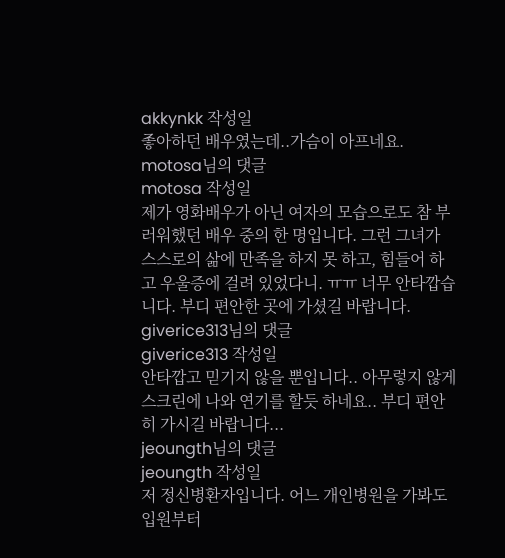akkynkk 작성일
좋아하던 배우였는데..가슴이 아프네요.
motosa님의 댓글
motosa 작성일
제가 영화배우가 아닌 여자의 모습으로도 참 부러워했던 배우 중의 한 명입니다. 그런 그녀가 스스로의 삶에 만족을 하지 못 하고, 힘들어 하고 우울증에 걸려 있었다니. ㅠㅠ 너무 안타깝습니다. 부디 편안한 곳에 가셨길 바랍니다.
giverice313님의 댓글
giverice313 작성일
안타깝고 믿기지 않을 뿐입니다.. 아무렇지 않게 스크린에 나와 연기를 할듯 하네요.. 부디 편안히 가시길 바랍니다...
jeoungth님의 댓글
jeoungth 작성일
저 정신병환자입니다. 어느 개인병원을 가봐도 입원부터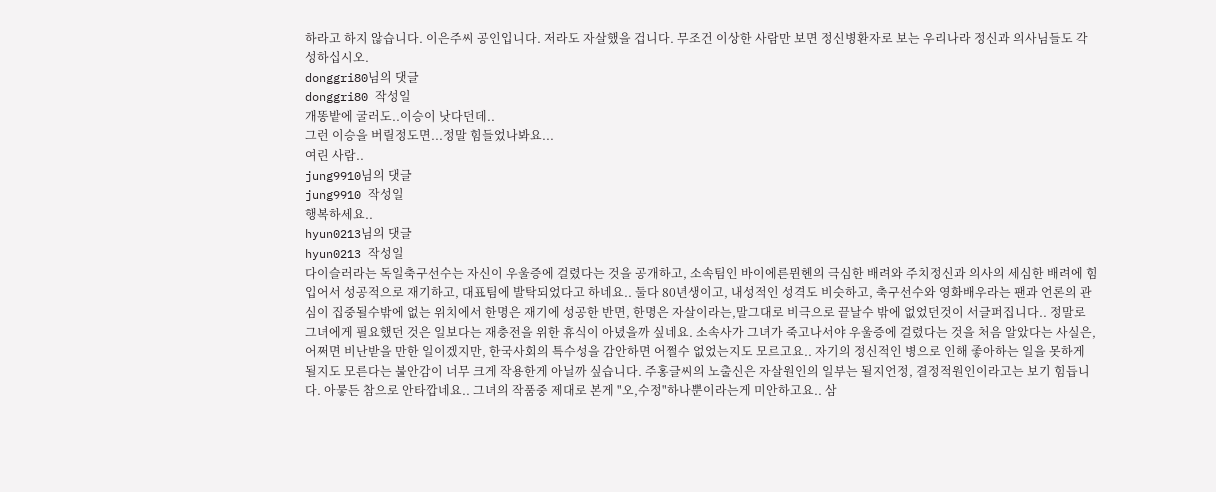하라고 하지 않습니다. 이은주씨 공인입니다. 저라도 자살했을 겁니다. 무조건 이상한 사람만 보면 정신병환자로 보는 우리나라 정신과 의사님들도 각성하십시오.
donggri80님의 댓글
donggri80 작성일
개똥밭에 굴러도..이승이 낫다던데..
그런 이승을 버릴정도면...정말 힘들었나봐요...
여린 사람..
jung9910님의 댓글
jung9910 작성일
행복하세요..
hyun0213님의 댓글
hyun0213 작성일
다이슬러라는 독일축구선수는 자신이 우울증에 걸렸다는 것을 공개하고, 소속팀인 바이에른뮌헨의 극심한 배려와 주치정신과 의사의 세심한 배려에 힘입어서 성공적으로 재기하고, 대표팀에 발탁되었다고 하네요.. 둘다 80년생이고, 내성적인 성격도 비슷하고, 축구선수와 영화배우라는 팬과 언론의 관심이 집중될수밖에 없는 위치에서 한명은 재기에 성공한 반면, 한명은 자살이라는,말그대로 비극으로 끝날수 밖에 없었던것이 서글퍼집니다.. 정말로 그녀에게 필요했던 것은 일보다는 재충전을 위한 휴식이 아녔을까 싶네요. 소속사가 그녀가 죽고나서야 우울증에 걸렸다는 것을 처음 알았다는 사실은, 어쩌면 비난받을 만한 일이겠지만, 한국사회의 특수성을 감안하면 어쩔수 없었는지도 모르고요.. 자기의 정신적인 병으로 인해 좋아하는 일을 못하게 될지도 모른다는 불안감이 너무 크게 작용한게 아닐까 싶습니다. 주홍글씨의 노출신은 자살원인의 일부는 될지언정, 결정적원인이라고는 보기 힘듭니다. 아뭏든 참으로 안타깝네요.. 그녀의 작품중 제대로 본게 "오,수정"하나뿐이라는게 미안하고요.. 삼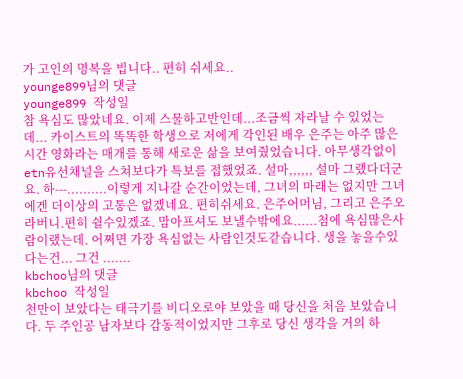가 고인의 명복을 빕니다.. 편히 쉬세요..
younge899님의 댓글
younge899 작성일
참 욕심도 많았네요. 이제 스물하고반인데...조금씩 자라날 수 있었는데... 카이스트의 똑똑한 학생으로 저에게 각인된 배우 은주는 아주 많은시간 영화라는 매개를 통해 새로운 삶을 보여줬었습니다. 아무생각없이 etn유선채널을 스쳐보다가 특보를 접했었죠. 설마,,,,,, 설마 그랬다더군요. 하---..........이렇게 지나갈 순간이었는데, 그녀의 마래는 없지만 그녀에겐 더이상의 고통은 없겠네요. 편히쉬세요. 은주어머님, 그리고 은주오라버니.편히 쉴수있겠죠. 맘아프셔도 보낼수밖에요......첨에 욕심많은사람이랬는데. 어쩌면 가장 욕심없는 사람인것도같습니다. 생을 놓을수있다는건... 그건 .......
kbchoo님의 댓글
kbchoo 작성일
천만이 보았다는 태극기를 비디오로야 보았을 때 당신을 처음 보았습니다. 두 주인공 남자보다 감동적이었지만 그후로 당신 생각을 거의 하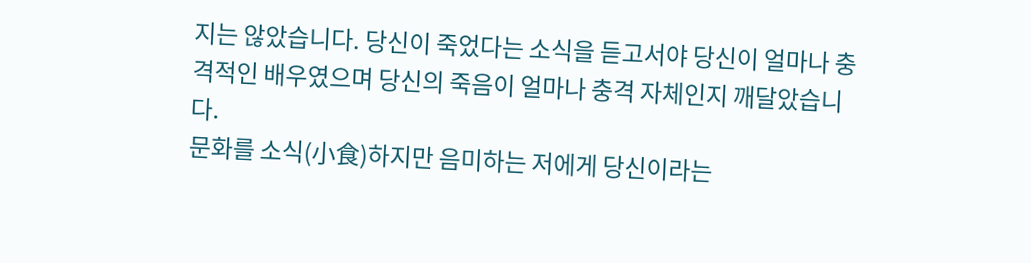지는 않았습니다. 당신이 죽었다는 소식을 듣고서야 당신이 얼마나 충격적인 배우였으며 당신의 죽음이 얼마나 충격 자체인지 깨달았습니다.
문화를 소식(小食)하지만 음미하는 저에게 당신이라는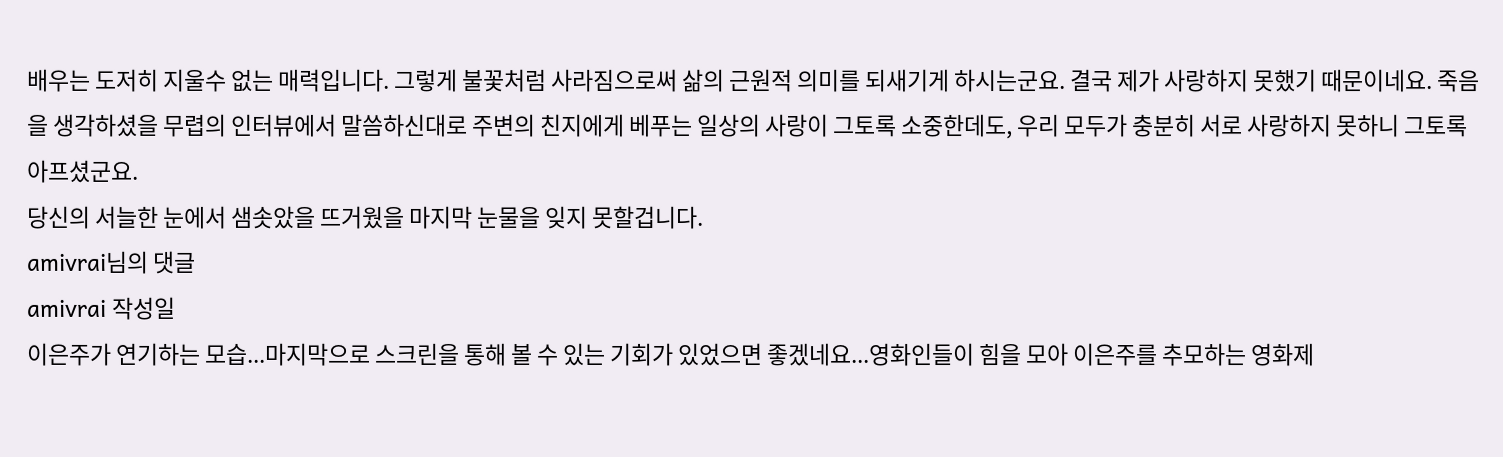배우는 도저히 지울수 없는 매력입니다. 그렇게 불꽃처럼 사라짐으로써 삶의 근원적 의미를 되새기게 하시는군요. 결국 제가 사랑하지 못했기 때문이네요. 죽음을 생각하셨을 무렵의 인터뷰에서 말씀하신대로 주변의 친지에게 베푸는 일상의 사랑이 그토록 소중한데도, 우리 모두가 충분히 서로 사랑하지 못하니 그토록 아프셨군요.
당신의 서늘한 눈에서 샘솟았을 뜨거웠을 마지막 눈물을 잊지 못할겁니다.
amivrai님의 댓글
amivrai 작성일
이은주가 연기하는 모습...마지막으로 스크린을 통해 볼 수 있는 기회가 있었으면 좋겠네요...영화인들이 힘을 모아 이은주를 추모하는 영화제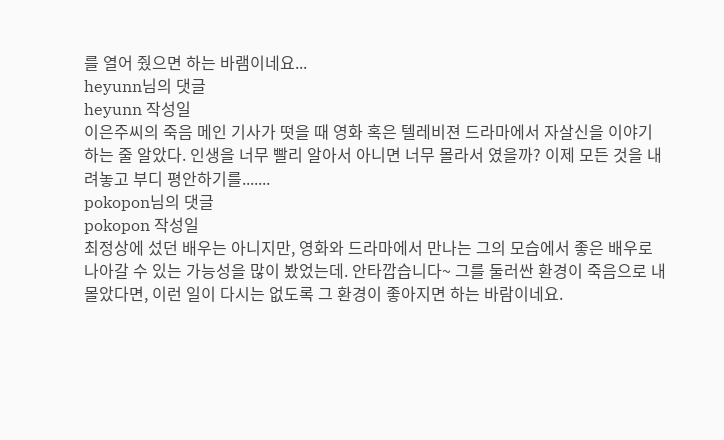를 열어 줬으면 하는 바램이네요...
heyunn님의 댓글
heyunn 작성일
이은주씨의 죽음 메인 기사가 떳을 때 영화 혹은 텔레비젼 드라마에서 자살신을 이야기하는 줄 알았다. 인생을 너무 빨리 알아서 아니면 너무 몰라서 였을까? 이제 모든 것을 내려놓고 부디 평안하기를.......
pokopon님의 댓글
pokopon 작성일
최정상에 섰던 배우는 아니지만, 영화와 드라마에서 만나는 그의 모습에서 좋은 배우로 나아갈 수 있는 가능성을 많이 봤었는데. 안타깝습니다~ 그를 둘러싼 환경이 죽음으로 내몰았다면, 이런 일이 다시는 없도록 그 환경이 좋아지면 하는 바람이네요.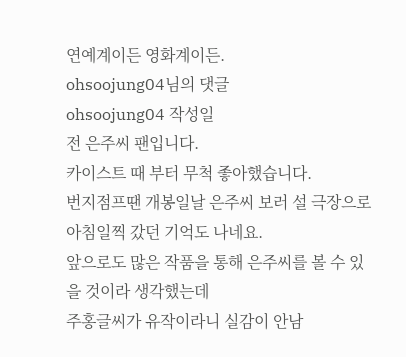연예계이든 영화계이든.
ohsoojung04님의 댓글
ohsoojung04 작성일
전 은주씨 팬입니다.
카이스트 때 부터 무척 좋아했습니다.
번지점프땐 개봉일날 은주씨 보러 설 극장으로 아침일찍 갔던 기억도 나네요.
앞으로도 많은 작품을 통해 은주씨를 볼 수 있을 것이라 생각했는데
주홍글씨가 유작이라니 실감이 안남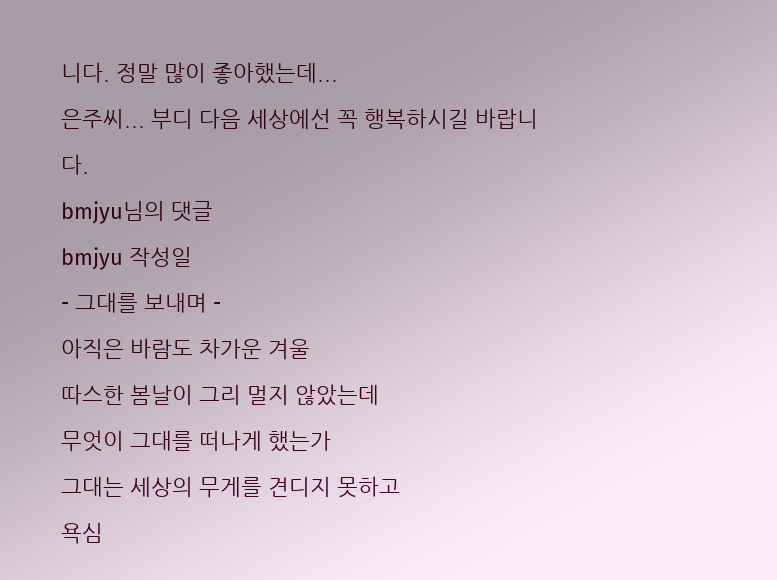니다. 정말 많이 좋아했는데...
은주씨... 부디 다음 세상에선 꼭 행복하시길 바랍니다.
bmjyu님의 댓글
bmjyu 작성일
- 그대를 보내며 -
아직은 바람도 차가운 겨울
따스한 봄날이 그리 멀지 않았는데
무엇이 그대를 떠나게 했는가
그대는 세상의 무게를 견디지 못하고
욕심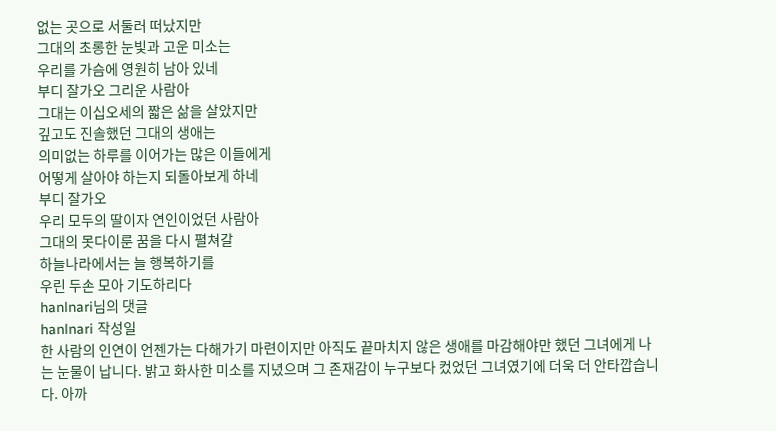없는 곳으로 서둘러 떠났지만
그대의 초롱한 눈빛과 고운 미소는
우리를 가슴에 영원히 남아 있네
부디 잘가오 그리운 사람아
그대는 이십오세의 짧은 삶을 살았지만
깊고도 진솔했던 그대의 생애는
의미없는 하루를 이어가는 많은 이들에게
어떻게 살아야 하는지 되돌아보게 하네
부디 잘가오
우리 모두의 딸이자 연인이었던 사람아
그대의 못다이룬 꿈을 다시 펼쳐갈
하늘나라에서는 늘 행복하기를
우린 두손 모아 기도하리다
hanlnari님의 댓글
hanlnari 작성일
한 사람의 인연이 언젠가는 다해가기 마련이지만 아직도 끝마치지 않은 생애를 마감해야만 했던 그녀에게 나는 눈물이 납니다. 밝고 화사한 미소를 지녔으며 그 존재감이 누구보다 컸었던 그녀였기에 더욱 더 안타깝습니다. 아까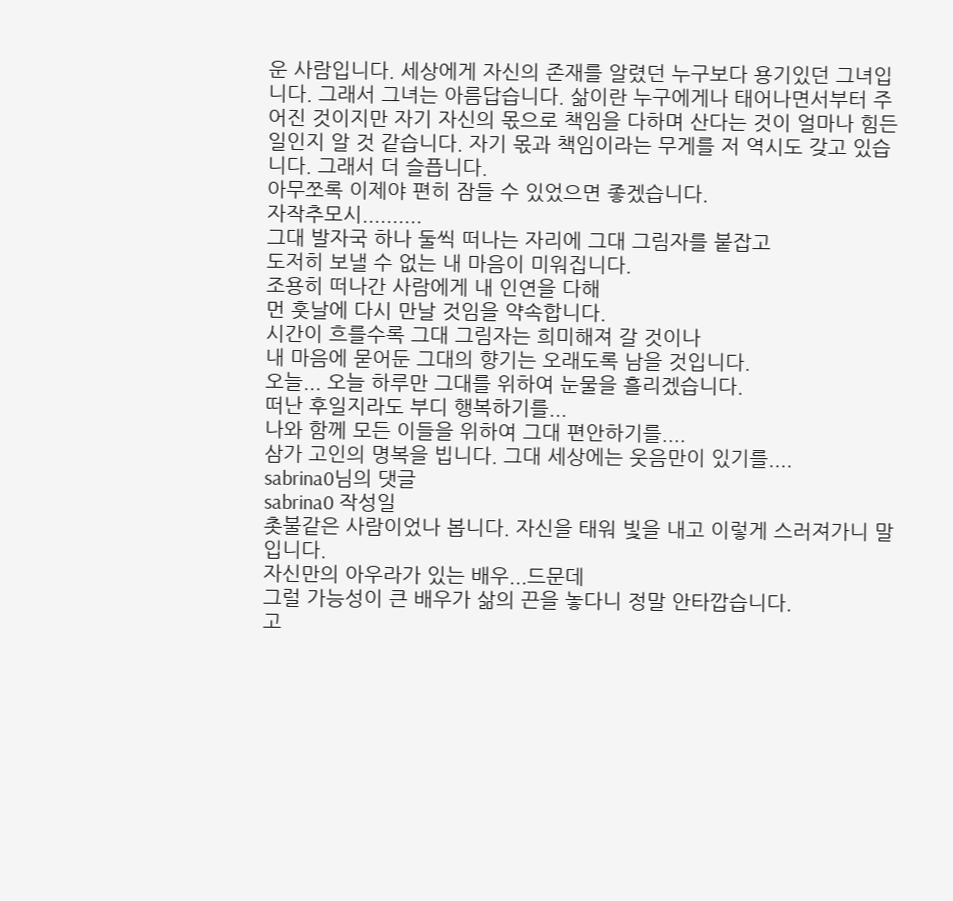운 사람입니다. 세상에게 자신의 존재를 알렸던 누구보다 용기있던 그녀입니다. 그래서 그녀는 아름답습니다. 삶이란 누구에게나 태어나면서부터 주어진 것이지만 자기 자신의 몫으로 책임을 다하며 산다는 것이 얼마나 힘든 일인지 알 것 같습니다. 자기 몫과 책임이라는 무게를 저 역시도 갖고 있습니다. 그래서 더 슬픕니다.
아무쪼록 이제야 편히 잠들 수 있었으면 좋겠습니다.
자작추모시..........
그대 발자국 하나 둘씩 떠나는 자리에 그대 그림자를 붙잡고
도저히 보낼 수 없는 내 마음이 미워집니다.
조용히 떠나간 사람에게 내 인연을 다해
먼 훗날에 다시 만날 것임을 약속합니다.
시간이 흐를수록 그대 그림자는 희미해져 갈 것이나
내 마음에 묻어둔 그대의 향기는 오래도록 남을 것입니다.
오늘... 오늘 하루만 그대를 위하여 눈물을 흘리겠습니다.
떠난 후일지라도 부디 행복하기를...
나와 함께 모든 이들을 위하여 그대 편안하기를....
삼가 고인의 명복을 빕니다. 그대 세상에는 웃음만이 있기를....
sabrina0님의 댓글
sabrina0 작성일
촛불같은 사람이었나 봅니다. 자신을 태워 빛을 내고 이렇게 스러져가니 말입니다.
자신만의 아우라가 있는 배우...드문데
그럴 가능성이 큰 배우가 삶의 끈을 놓다니 정말 안타깝습니다.
고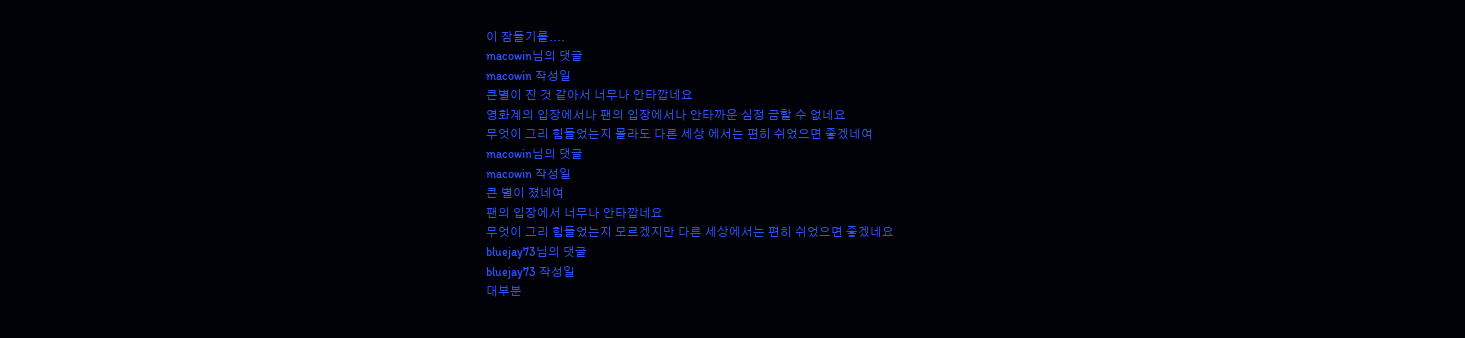이 잠들기를....
macowin님의 댓글
macowin 작성일
큰별이 진 것 같아서 너무나 안타깝네요
영화계의 입장에서나 팬의 입장에서나 안타까운 심정 금할 수 없네요
무엇이 그리 힘들었는지 몰라도 다른 세상 에서는 편히 쉬었으면 좋겠네여
macowin님의 댓글
macowin 작성일
큰 별이 졌네여
팬의 입장에서 너무나 안타깝네요
무엇이 그리 힘들었는지 모르겠지만 다른 세상에서는 편히 쉬었으면 좋겠네요
bluejay73님의 댓글
bluejay73 작성일
대부분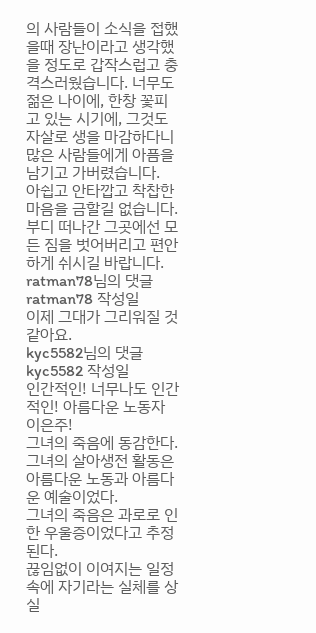의 사람들이 소식을 접했을때 장난이라고 생각했을 정도로 갑작스럽고 충격스러웠습니다. 너무도 젊은 나이에, 한창 꽃피고 있는 시기에, 그것도 자살로 생을 마감하다니 많은 사람들에게 아픔을 남기고 가버렸습니다.
아쉽고 안타깝고 착찹한 마음을 금할길 없습니다.
부디 떠나간 그곳에선 모든 짐을 벗어버리고 편안하게 쉬시길 바랍니다.
ratman78님의 댓글
ratman78 작성일
이제 그대가 그리워질 것 같아요.
kyc5582님의 댓글
kyc5582 작성일
인간적인! 너무나도 인간적인! 아름다운 노동자 이은주!
그녀의 죽음에 동감한다.
그녀의 살아생전 활동은 아름다운 노동과 아름다운 예술이었다.
그녀의 죽음은 과로로 인한 우울증이었다고 추정 된다.
끊임없이 이여지는 일정속에 자기라는 실체를 상실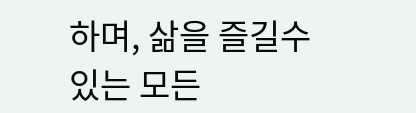하며, 삶을 즐길수 있는 모든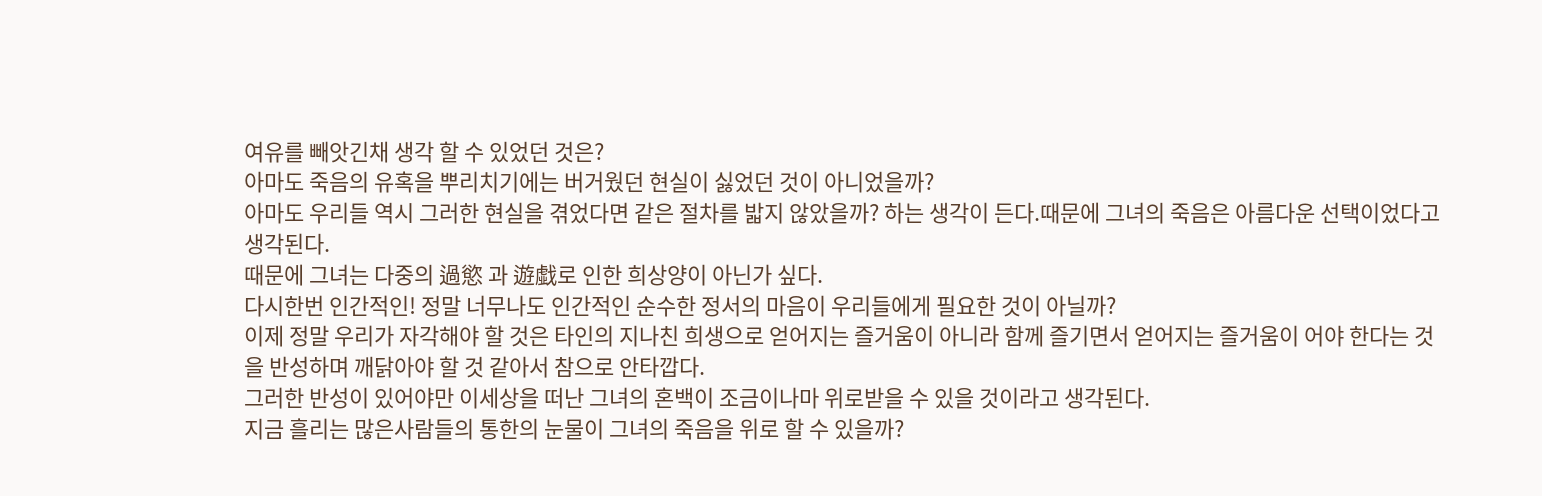여유를 빼앗긴채 생각 할 수 있었던 것은?
아마도 죽음의 유혹을 뿌리치기에는 버거웠던 현실이 싫었던 것이 아니었을까?
아마도 우리들 역시 그러한 현실을 겪었다면 같은 절차를 밟지 않았을까? 하는 생각이 든다.때문에 그녀의 죽음은 아름다운 선택이었다고 생각된다.
때문에 그녀는 다중의 過慾 과 遊戱로 인한 희상양이 아닌가 싶다.
다시한번 인간적인! 정말 너무나도 인간적인 순수한 정서의 마음이 우리들에게 필요한 것이 아닐까?
이제 정말 우리가 자각해야 할 것은 타인의 지나친 희생으로 얻어지는 즐거움이 아니라 함께 즐기면서 얻어지는 즐거움이 어야 한다는 것을 반성하며 깨닭아야 할 것 같아서 참으로 안타깝다.
그러한 반성이 있어야만 이세상을 떠난 그녀의 혼백이 조금이나마 위로받을 수 있을 것이라고 생각된다.
지금 흘리는 많은사람들의 통한의 눈물이 그녀의 죽음을 위로 할 수 있을까?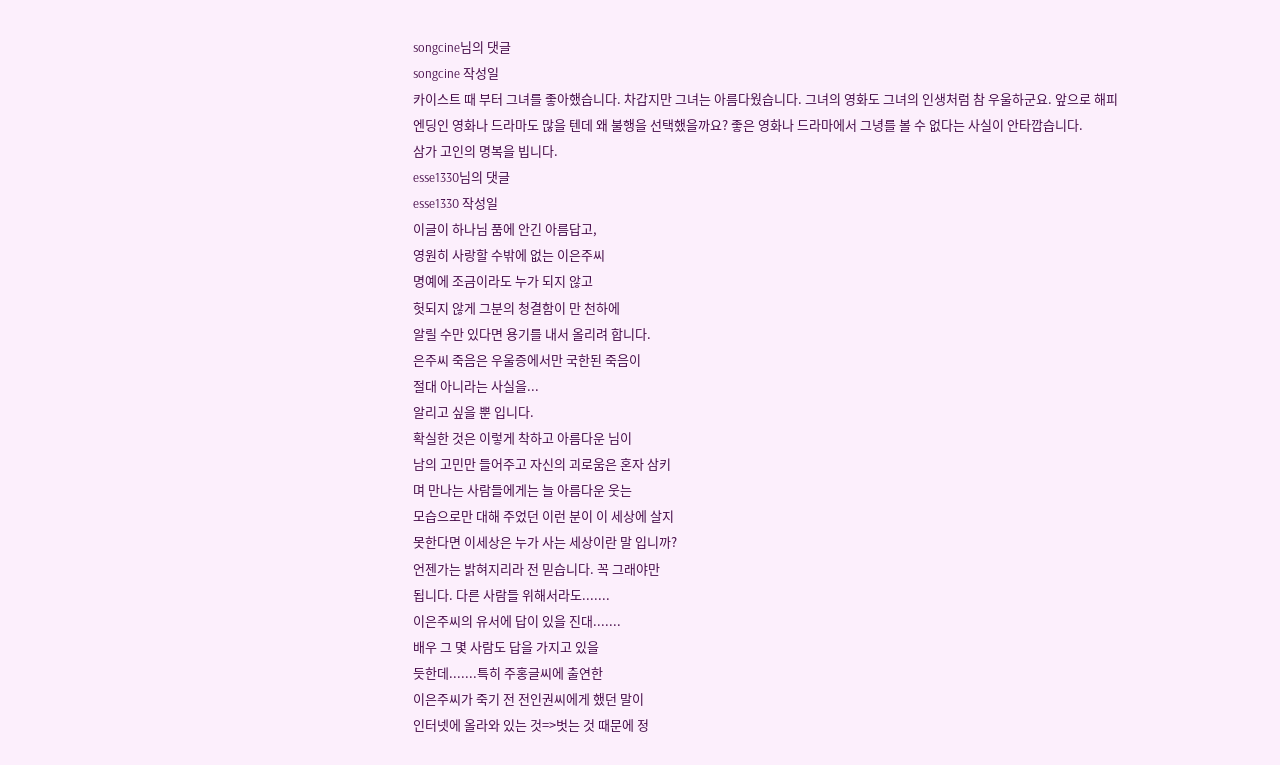songcine님의 댓글
songcine 작성일
카이스트 때 부터 그녀를 좋아했습니다. 차갑지만 그녀는 아름다웠습니다. 그녀의 영화도 그녀의 인생처럼 참 우울하군요. 앞으로 해피 엔딩인 영화나 드라마도 많을 텐데 왜 불행을 선택했을까요? 좋은 영화나 드라마에서 그녕를 볼 수 없다는 사실이 안타깝습니다.
삼가 고인의 명복을 빕니다.
esse1330님의 댓글
esse1330 작성일
이글이 하나님 품에 안긴 아름답고,
영원히 사랑할 수밖에 없는 이은주씨
명예에 조금이라도 누가 되지 않고
헛되지 않게 그분의 청결함이 만 천하에
알릴 수만 있다면 용기를 내서 올리려 합니다.
은주씨 죽음은 우울증에서만 국한된 죽음이
절대 아니라는 사실을...
알리고 싶을 뿐 입니다.
확실한 것은 이렇게 착하고 아름다운 님이
남의 고민만 들어주고 자신의 괴로움은 혼자 삼키
며 만나는 사람들에게는 늘 아름다운 웃는
모습으로만 대해 주었던 이런 분이 이 세상에 살지
못한다면 이세상은 누가 사는 세상이란 말 입니까?
언젠가는 밝혀지리라 전 믿습니다. 꼭 그래야만
됩니다. 다른 사람들 위해서라도.......
이은주씨의 유서에 답이 있을 진대.......
배우 그 몇 사람도 답을 가지고 있을
듯한데.......특히 주홍글씨에 출연한
이은주씨가 죽기 전 전인권씨에게 했던 말이
인터넷에 올라와 있는 것=>벗는 것 때문에 정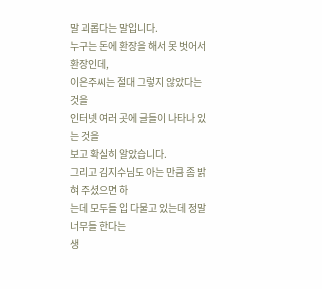말 괴롭다는 말입니다.
누구는 돈에 환장을 해서 못 벗어서 환장인데,
이은주씨는 절대 그렇지 않았다는 것을
인터넷 여러 곳에 글들이 나타나 있는 것을
보고 확실히 알았습니다.
그리고 김지수님도 아는 만큼 좀 밝혀 주셨으면 하
는데 모두들 입 다물고 있는데 정말 너무들 한다는
생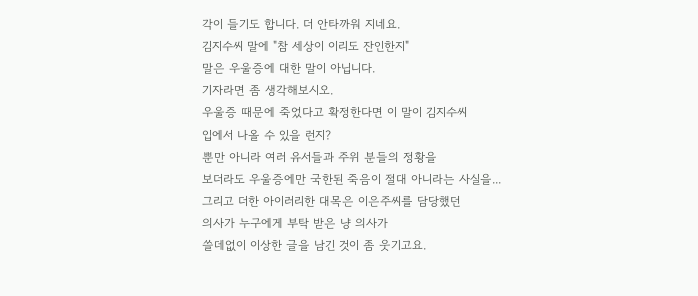각이 들기도 합니다. 더 안타까워 지네요.
김지수씨 말에 "참 세상이 이리도 잔인한지"
말은 우울증에 대한 말이 아닙니다.
기자라면 좀 생각해보시오.
우울증 때문에 죽었다고 확정한다면 이 말이 김지수씨
입에서 나올 수 있을 런지?
뿐만 아니라 여러 유서들과 주위 분들의 정황을
보더라도 우울증에만 국한된 죽음이 절대 아니라는 사실을...
그리고 더한 아이러리한 대목은 이은주씨를 담당했던
의사가 누구에게 부탁 받은 냥 의사가
쓸데없이 이상한 글을 남긴 것이 좀 웃기고요.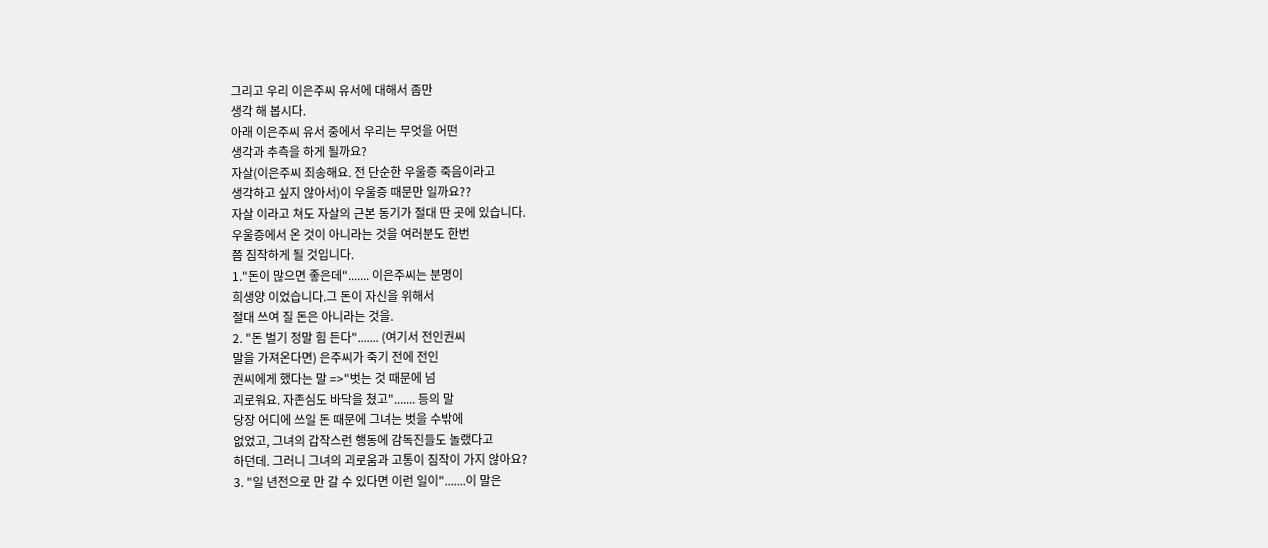그리고 우리 이은주씨 유서에 대해서 좀만
생각 해 봅시다.
아래 이은주씨 유서 중에서 우리는 무엇을 어떤
생각과 추측을 하게 될까요?
자살(이은주씨 죄송해요. 전 단순한 우울증 죽음이라고
생각하고 싶지 않아서)이 우울증 때문만 일까요??
자살 이라고 쳐도 자살의 근본 동기가 절대 딴 곳에 있습니다.
우울증에서 온 것이 아니라는 것을 여러분도 한번
쯤 짐작하게 될 것입니다.
1."돈이 많으면 좋은데"....... 이은주씨는 분명이
희생양 이었습니다.그 돈이 자신을 위해서
절대 쓰여 질 돈은 아니라는 것을.
2. "돈 벌기 정말 힘 든다"....... (여기서 전인권씨
말을 가져온다면) 은주씨가 죽기 전에 전인
권씨에게 했다는 말 =>"벗는 것 때문에 넘
괴로워요. 자존심도 바닥을 쳤고"....... 등의 말
당장 어디에 쓰일 돈 때문에 그녀는 벗을 수밖에
없었고, 그녀의 갑작스런 행동에 감독진들도 놀랬다고
하던데. 그러니 그녀의 괴로움과 고통이 짐작이 가지 않아요?
3. "일 년전으로 만 갈 수 있다면 이런 일이".......이 말은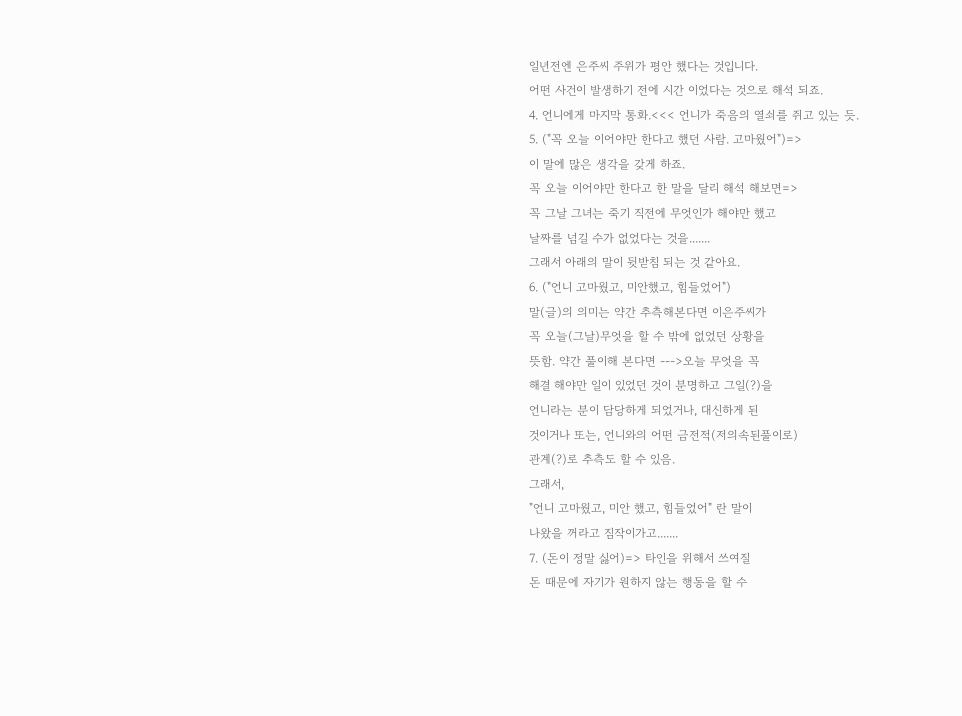일년전엔 은주씨 주위가 평안 했다는 것입니다.
어떤 사건이 발생하기 전에 시간 이었다는 것으로 해석 되죠.
4. 언니에게 마지막 통화.<<< 언니가 죽음의 열쇠를 쥐고 있는 듯.
5. ("꼭 오늘 이어야만 한다고 했던 사람. 고마웠어")=>
이 말에 많은 생각을 갖게 하죠.
꼭 오늘 이어야만 한다고 한 말을 달리 해석 해보면=>
꼭 그날 그녀는 죽기 직전에 무엇인가 해야만 했고
날짜를 넘길 수가 없었다는 것을.......
그래서 아래의 말이 뒷받침 되는 것 같아요.
6. ("언니 고마웠고, 미안했고, 힘들었어")
말(글)의 의미는 약간 추측해본다면 이은주씨가
꼭 오늘(그날)무엇을 할 수 밖에 없었던 상황을
뜻함. 약간 풀이해 본다면 --->오늘 무엇을 꼭
해결 해야만 일이 있었던 것이 분명하고 그일(?)을
언니라는 분이 담당하게 되었거나, 대신하게 된
것이거나 또는, 언니와의 어떤 금전적(저의속된풀이로)
관계(?)로 추측도 할 수 있음.
그래서,
"언니 고마웠고, 미안 했고, 힘들었어" 란 말이
나왔을 꺼라고 짐작이가고.......
7. (돈이 정말 싫어)=> 타인을 위해서 쓰여질
돈 때문에 자기가 원하지 않는 행동을 할 수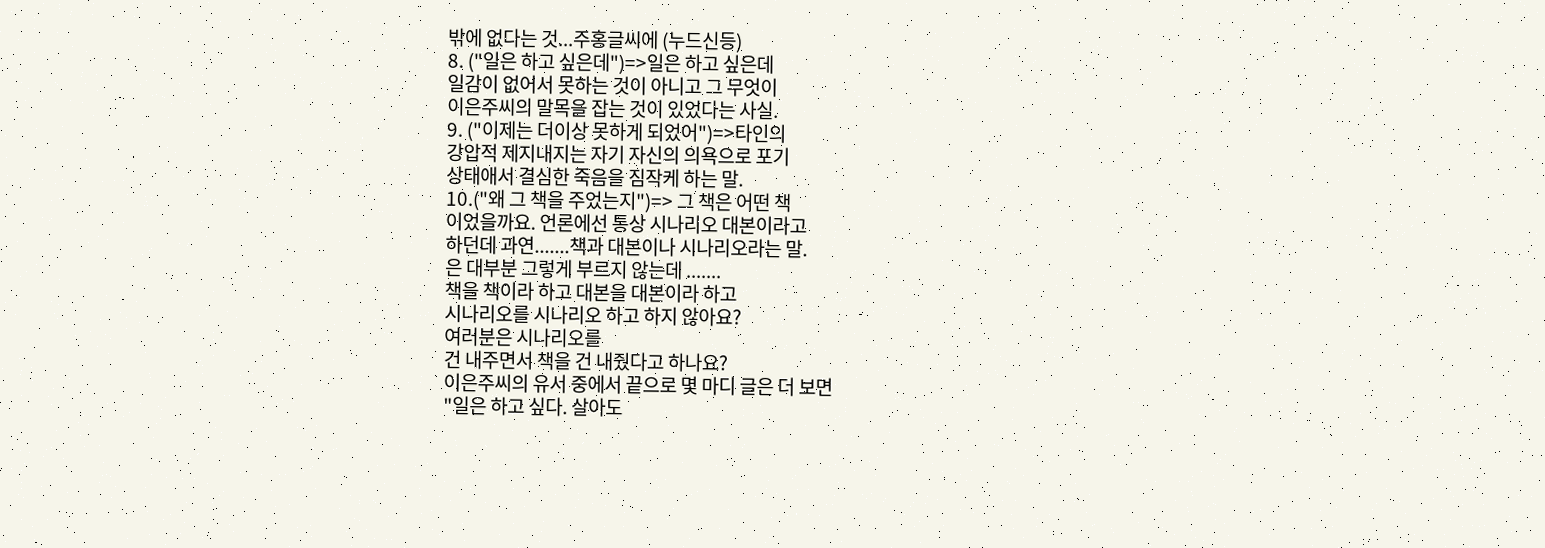밖에 없다는 것...주홍글씨에 (누드신등)
8. ("일은 하고 싶은데")=>일은 하고 싶은데
일감이 없어서 못하는 것이 아니고 그 무엇이
이은주씨의 말목을 잡는 것이 있었다는 사실.
9. ("이제는 더이상 못하게 되었어")=>타인의
강압적 제지내지는 자기 자신의 의욕으로 포기
상태애서 결심한 죽음을 짐작케 하는 말.
10.("왜 그 책을 주었는지")=> 그 책은 어떤 책
이었을까요. 언론에선 통상 시나리오 대본이라고
하던데 과연.......책과 대본이나 시나리오라는 말.
은 대부분 그렇게 부르지 않는데 .......
책을 책이라 하고 대본을 대본이라 하고
시나리오를 시나리오 하고 하지 않아요?
여러분은 시나리오를
건 내주면서 책을 건 내줬다고 하나요?
이은주씨의 유서 중에서 끝으로 몇 마디 글은 더 보면
"일은 하고 싶다. 살아도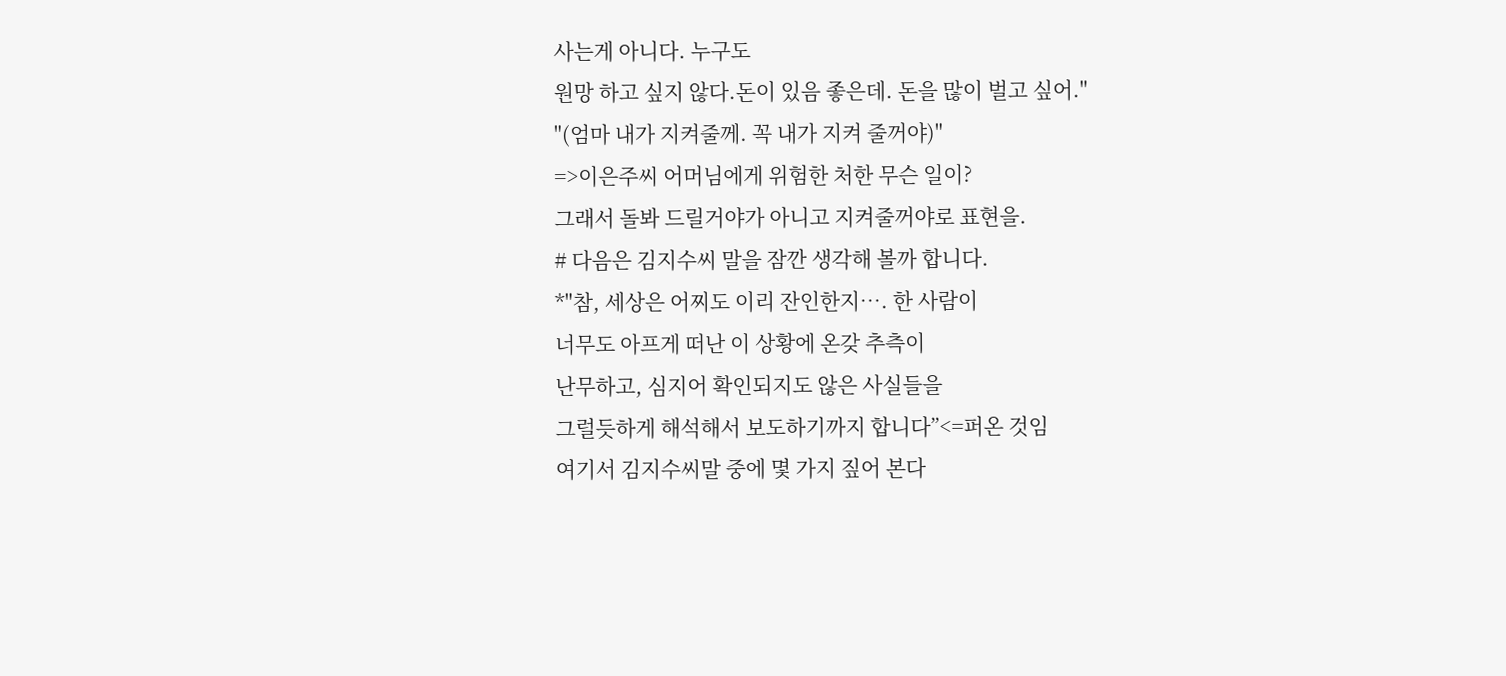사는게 아니다. 누구도
원망 하고 싶지 않다.돈이 있음 좋은데. 돈을 많이 벌고 싶어."
"(엄마 내가 지켜줄께. 꼭 내가 지켜 줄꺼야)"
=>이은주씨 어머님에게 위험한 처한 무슨 일이?
그래서 돌봐 드릴거야가 아니고 지켜줄꺼야로 표현을.
# 다음은 김지수씨 말을 잠깐 생각해 볼까 합니다.
*"참, 세상은 어찌도 이리 잔인한지…. 한 사람이
너무도 아프게 떠난 이 상황에 온갖 추측이
난무하고, 심지어 확인되지도 않은 사실들을
그럴듯하게 해석해서 보도하기까지 합니다”<=퍼온 것임
여기서 김지수씨말 중에 몇 가지 짚어 본다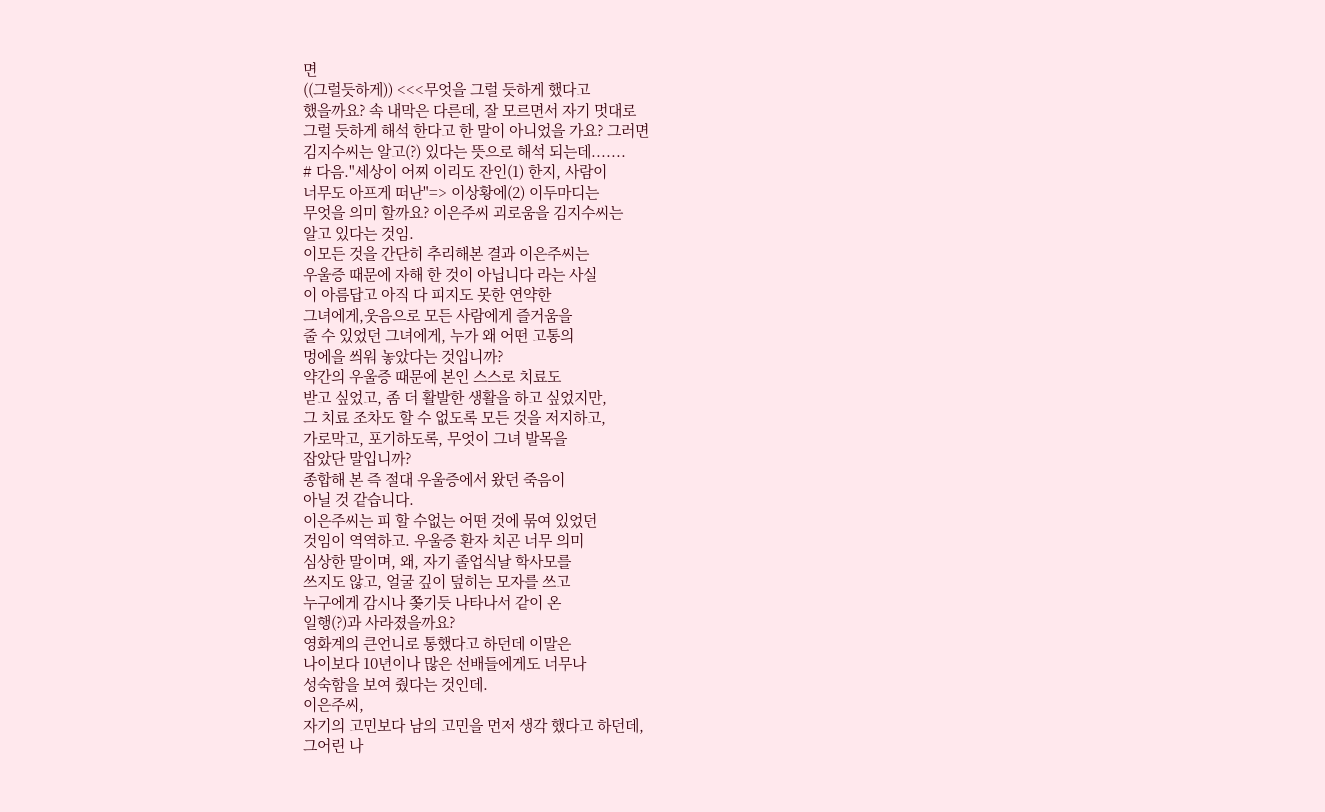면
((그럴듯하게)) <<<무엇을 그럴 듯하게 했다고
했을까요? 속 내막은 다른데, 잘 모르면서 자기 멋대로
그럴 듯하게 해석 한다고 한 말이 아니었을 가요? 그러면
김지수씨는 알고(?) 있다는 뜻으로 해석 되는데.......
# 다음."세상이 어찌 이리도 잔인(1) 한지, 사람이
너무도 아프게 떠난"=> 이상황에(2) 이두마디는
무엇을 의미 할까요? 이은주씨 괴로움을 김지수씨는
알고 있다는 것임.
이모든 것을 간단히 추리해본 결과 이은주씨는
우울증 때문에 자해 한 것이 아닙니다 라는 사실
이 아름답고 아직 다 피지도 못한 연약한
그녀에게,웃음으로 모든 사람에게 즐거움을
줄 수 있었던 그녀에게, 누가 왜 어떤 고통의
멍에을 씌워 놓았다는 것입니까?
약간의 우울증 때문에 본인 스스로 치료도
받고 싶었고, 좀 더 활발한 생활을 하고 싶었지만,
그 치료 조차도 할 수 없도록 모든 것을 저지하고,
가로막고, 포기하도록, 무엇이 그녀 발목을
잡았단 말입니까?
종합해 본 즉 절대 우울증에서 왔던 죽음이
아닐 것 같습니다.
이은주씨는 피 할 수없는 어떤 것에 묶여 있었던
것임이 역역하고. 우울증 환자 치곤 너무 의미
심상한 말이며, 왜, 자기 졸업식날 학사모를
쓰지도 않고, 얼굴 깊이 덮히는 모자를 쓰고
누구에게 감시나 쫒기듯 나타나서 같이 온
일행(?)과 사라졌을까요?
영화계의 큰언니로 통했다고 하던데 이말은
나이보다 10년이나 많은 선배들에게도 너무나
성숙함을 보여 줬다는 것인데.
이은주씨,
자기의 고민보다 남의 고민을 먼저 생각 했다고 하던데,
그어린 나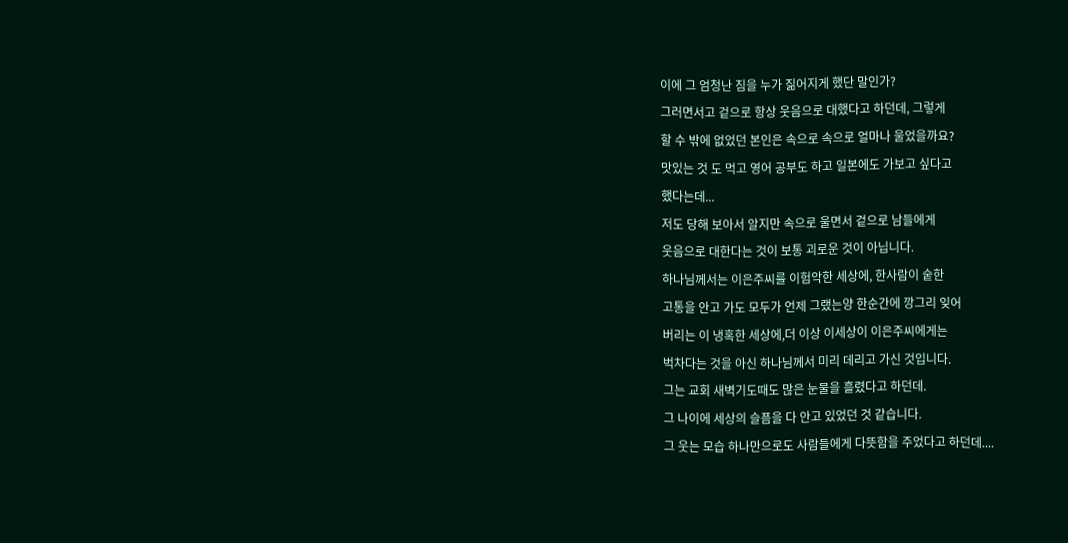이에 그 엄청난 짐을 누가 짊어지게 했단 말인가?
그러면서고 겉으로 항상 웃음으로 대했다고 하던데, 그렇게
할 수 밖에 없었던 본인은 속으로 속으로 얼마나 울었을까요?
맛있는 것 도 먹고 영어 공부도 하고 일본에도 가보고 싶다고
했다는데...
저도 당해 보아서 알지만 속으로 울면서 겉으로 남들에게
웃음으로 대한다는 것이 보통 괴로운 것이 아닙니다.
하나님께서는 이은주씨를 이험악한 세상에, 한사람이 숱한
고통을 안고 가도 모두가 언제 그랬는양 한순간에 깡그리 잊어
버리는 이 냉혹한 세상에,더 이상 이세상이 이은주씨에게는
벅차다는 것을 아신 하나님께서 미리 데리고 가신 것입니다.
그는 교회 새벽기도때도 많은 눈물을 흘렸다고 하던데.
그 나이에 세상의 슬픔을 다 안고 있었던 것 같습니다.
그 웃는 모습 하나만으로도 사람들에게 다뜻함을 주었다고 하던데....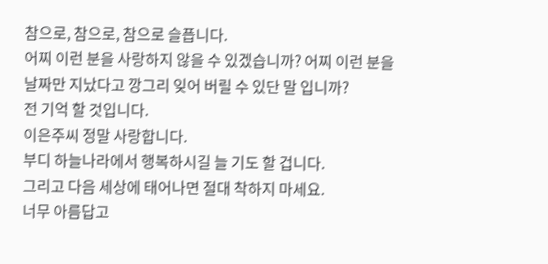참으로, 참으로, 참으로 슬픕니다.
어찌 이런 분을 사랑하지 않을 수 있겠습니까? 어찌 이런 분을
날짜만 지났다고 깡그리 잊어 버릴 수 있단 말 입니까?
전 기억 할 것입니다.
이은주씨 정말 사랑합니다.
부디 하늘나라에서 행복하시길 늘 기도 할 겁니다.
그리고 다음 세상에 태어나면 절대 착하지 마세요.
너무 아름답고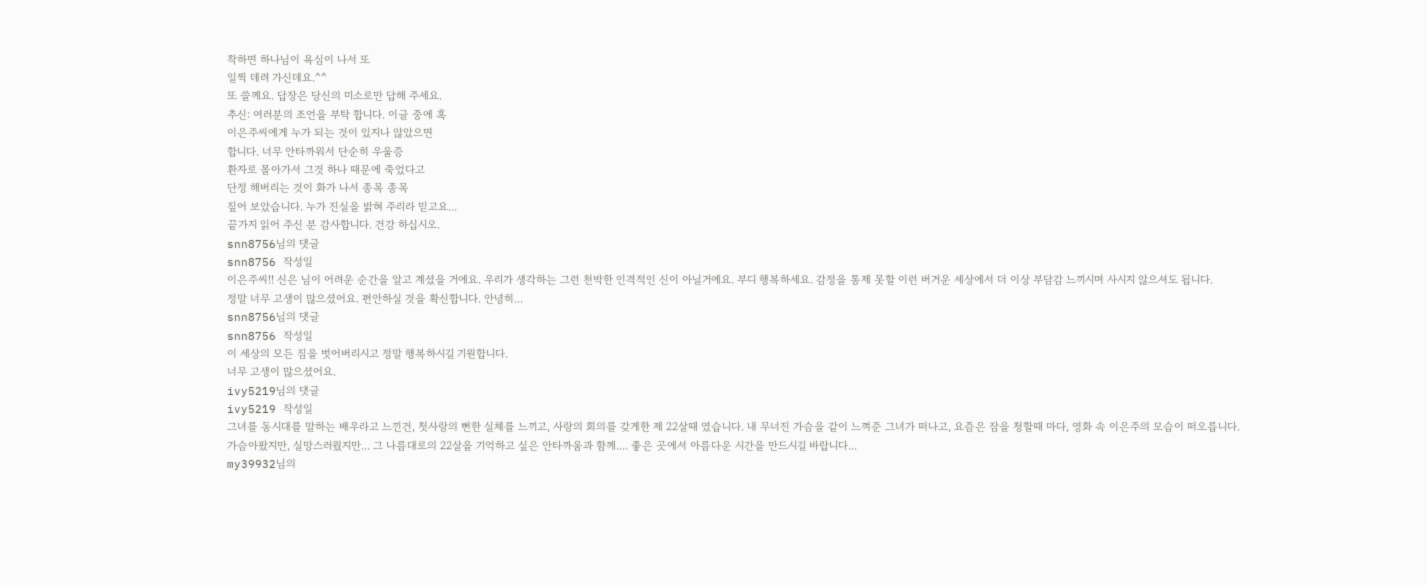착하면 하나님이 욕심이 나서 또
일찍 데려 가신데요.^^
또 쓸께요. 답장은 당신의 미소로만 답해 주세요.
추신: 여러분의 조언을 부탁 합니다. 이글 중에 혹
이은주씨에게 누가 되는 것이 있지나 않았으면
합니다. 너무 안타까워서 단순히 우울증
환자로 몰아가서 그것 하나 때문에 죽었다고
단정 해버리는 것이 화가 나서 종목 종목
짚어 보았습니다. 누가 진실을 밝혀 주리라 믿고요...
끝가지 읽어 주신 분 감사합니다. 건강 하십시오.
snn8756님의 댓글
snn8756 작성일
이은주씨!! 신은 님이 어려운 순간을 알고 계셨을 거에요. 우리가 생각하는 그런 천박한 인격적인 신이 아닐거에요. 부디 행복하세요. 감정을 통제 못할 이런 버거운 세상에서 더 이상 부담감 느끼시며 사시지 않으셔도 됩니다.
정말 너무 고생이 많으셨어요. 편안하실 것을 확신합니다. 안녕히...
snn8756님의 댓글
snn8756 작성일
이 세상의 모든 짐을 벗어버리시고 정말 행복하시길 기원합니다.
너무 고생이 많으셨어요.
ivy5219님의 댓글
ivy5219 작성일
그녀를 동시대를 말하는 배우라고 느낀건, 첫사랑의 뻔한 실체를 느끼고, 사랑의 회의를 갖게한 제 22살때 였습니다. 내 무너진 가슴을 같이 느껴준 그녀가 떠나고, 요즘은 잠을 청할때 마다, 영화 속 이은주의 모습이 떠오릅니다.
가슴아팠지만, 실망스러웠지만... 그 나름대로의 22살을 기억하고 싶은 안타까움과 함께.... 좋은 곳에서 아름다운 시간을 만드시길 바랍니다...
my39932님의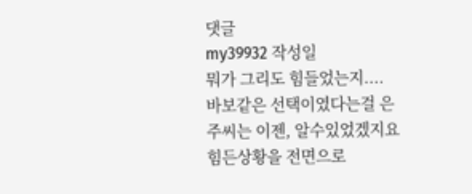댓글
my39932 작성일
뭐가 그리도 힘들었는지....
바보같은 선택이였다는걸 은주씨는 이젠, 알수있었겠지요
힘든상황을 전면으로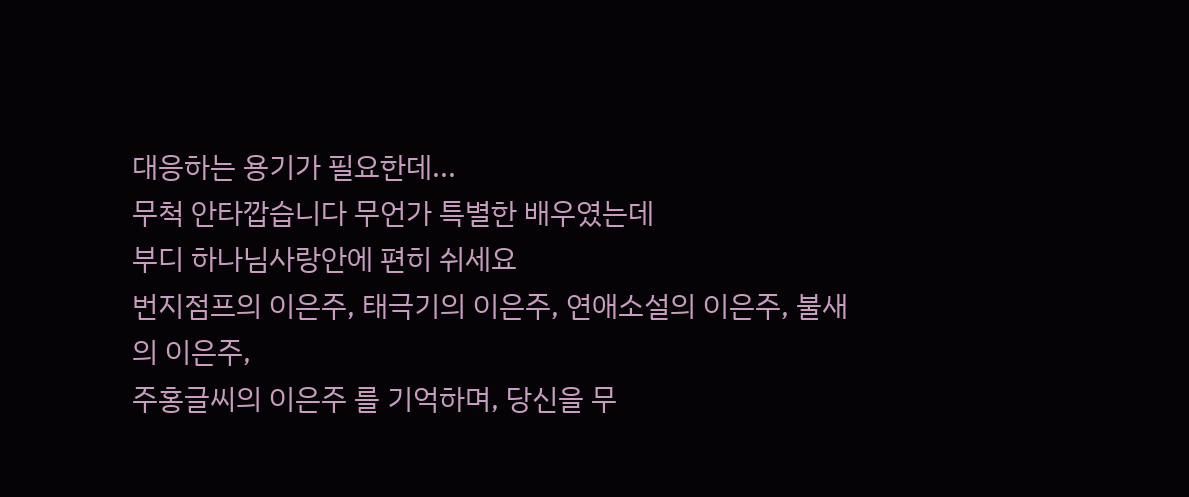대응하는 용기가 필요한데...
무척 안타깝습니다 무언가 특별한 배우였는데
부디 하나님사랑안에 편히 쉬세요
번지점프의 이은주, 태극기의 이은주, 연애소설의 이은주, 불새의 이은주,
주홍글씨의 이은주 를 기억하며, 당신을 무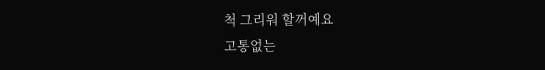척 그리워 할꺼예요
고통없는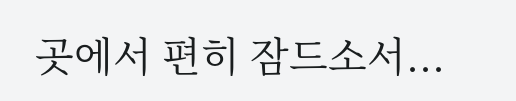곳에서 편히 잠드소서...